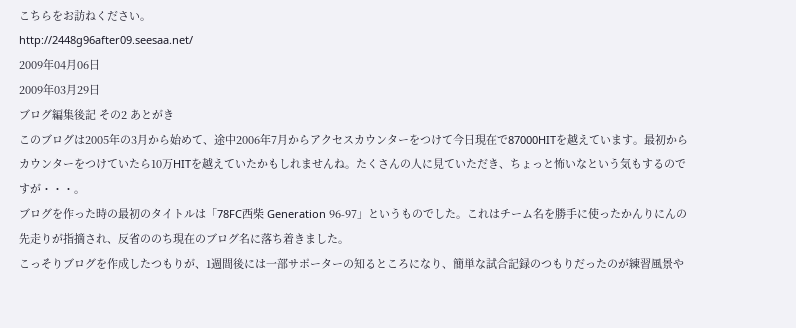こちらをお訪ねください。
http://2448g96after09.seesaa.net/
2009年04月06日
2009年03月29日
ブログ編集後記 その2 あとがき
このブログは2005年の3月から始めて、途中2006年7月からアクセスカウンターをつけて今日現在で87000HITを越えています。最初からカウンターをつけていたら10万HITを越えていたかもしれませんね。たくさんの人に見ていただき、ちょっと怖いなという気もするのですが・・・。
ブログを作った時の最初のタイトルは「78FC西柴 Generation 96-97」というものでした。これはチーム名を勝手に使ったかんりにんの先走りが指摘され、反省ののち現在のブログ名に落ち着きました。
こっそりブログを作成したつもりが、1週間後には一部サポーターの知るところになり、簡単な試合記録のつもりだったのが練習風景や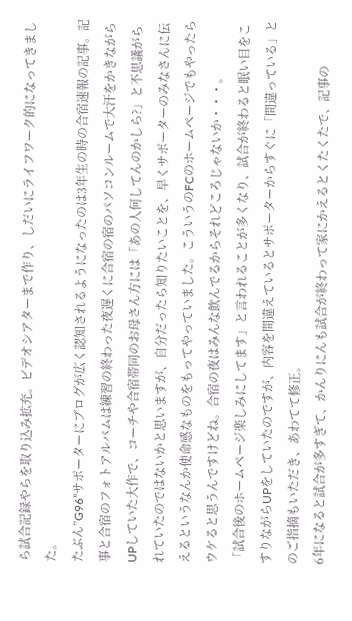ら試合記録やらを取り込み拡充。ビデオシアターまで作り、しだいにライフワーク的になってきました。
たぶん”G96”サポーターにブログが広く認知されるようになったのは3年生の時の合宿速報の記事。記事と合宿のフォトアルバムは練習の終わった夜遅くに合宿の宿のパソコンルームで大汗をかきながらUPしていた大作で、コーチや合宿帯同のお母さん方には「あの人何してんのかしら?」と不思議がられていたのではないかと思いますが、自分だったら知りたいことを、早くサポーターのみなさんに伝えるというなんか使命感なものをもってやっていました。こういうのFCのホームページでもやったらウケると思うんですけどね。合宿の夜はみんな飲んでるからそれどころじゃないか・・・。
「試合後のホームページ楽しみにしてます」と言われることが多くなり、試合が終わると眠い目をこすりながらUPをしていたのですが、内容を間違えているとサポーターからすぐに「間違っている」とのご指摘もいただき、あわてて修正。
6年になると試合が多すぎて、かんりにんも試合が終わって家にかえるとくたくたで、記事の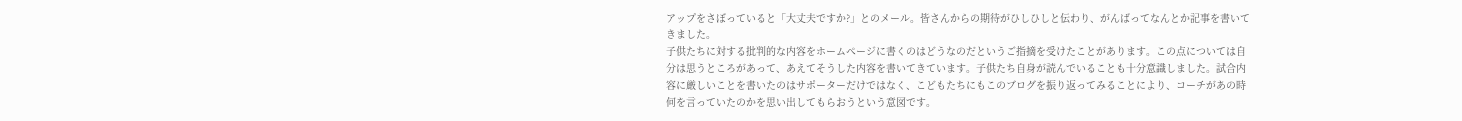アップをさぼっていると「大丈夫ですか?」とのメール。皆さんからの期待がひしひしと伝わり、がんばってなんとか記事を書いてきました。
子供たちに対する批判的な内容をホームページに書くのはどうなのだというご指摘を受けたことがあります。この点については自分は思うところがあって、あえてそうした内容を書いてきています。子供たち自身が読んでいることも十分意識しました。試合内容に厳しいことを書いたのはサポーターだけではなく、こどもたちにもこのブログを振り返ってみることにより、コーチがあの時何を言っていたのかを思い出してもらおうという意図です。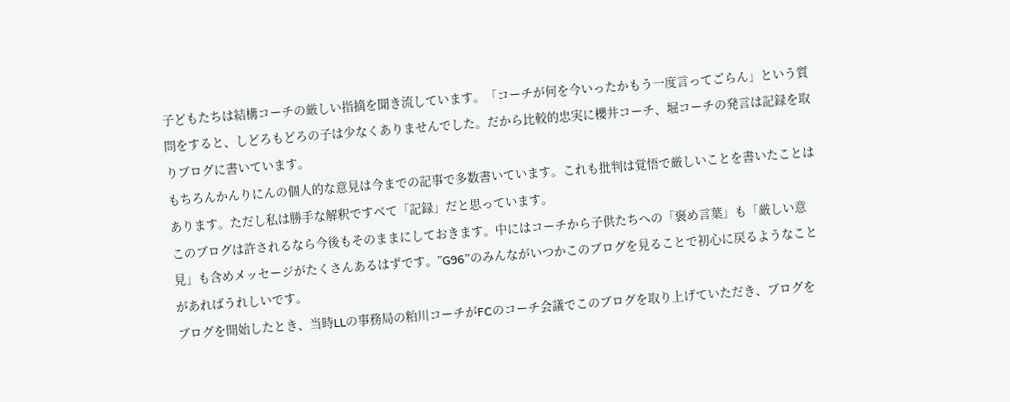子どもたちは結構コーチの厳しい指摘を聞き流しています。「コーチが何を今いったかもう一度言ってごらん」という質問をすると、しどろもどろの子は少なくありませんでした。だから比較的忠実に櫻井コーチ、堀コーチの発言は記録を取りブログに書いています。
もちろんかんりにんの個人的な意見は今までの記事で多数書いています。これも批判は覚悟で厳しいことを書いたことはあります。ただし私は勝手な解釈ですべて「記録」だと思っています。
このブログは許されるなら今後もそのままにしておきます。中にはコーチから子供たちへの「褒め言葉」も「厳しい意見」も含めメッセージがたくさんあるはずです。”G96”のみんながいつかこのブログを見ることで初心に戻るようなことがあればうれしいです。
ブログを開始したとき、当時LLの事務局の粕川コーチがFCのコーチ会議でこのブログを取り上げていただき、ブログを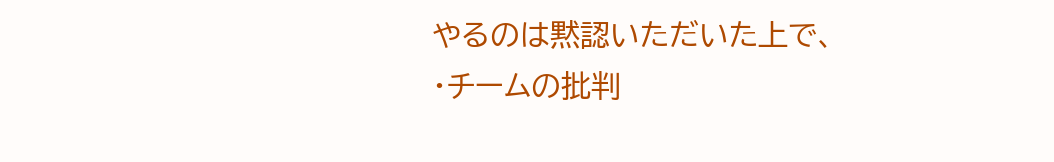やるのは黙認いただいた上で、
・チームの批判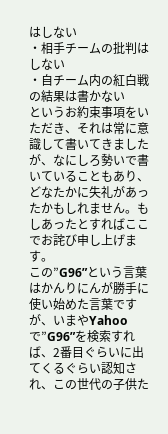はしない
・相手チームの批判はしない
・自チーム内の紅白戦の結果は書かない
というお約束事項をいただき、それは常に意識して書いてきましたが、なにしろ勢いで書いていることもあり、どなたかに失礼があったかもしれません。もしあったとすればここでお詫び申し上げます。
この”G96”という言葉はかんりにんが勝手に使い始めた言葉ですが、いまやYahooで”G96”を検索すれば、2番目ぐらいに出てくるぐらい認知され、この世代の子供た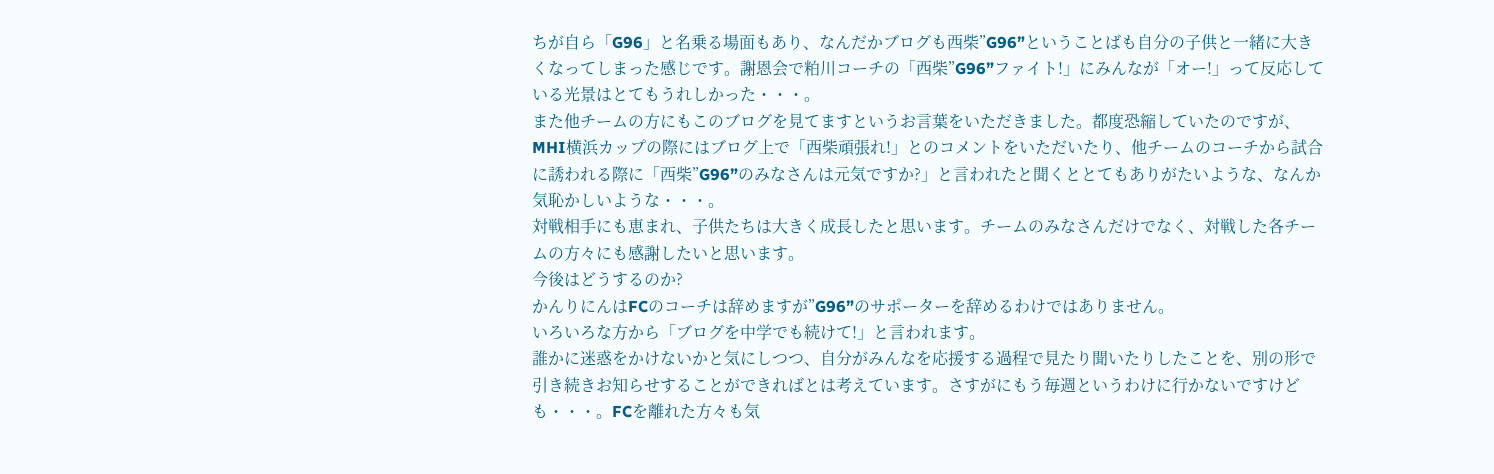ちが自ら「G96」と名乗る場面もあり、なんだかブログも西柴”G96”ということばも自分の子供と一緒に大きくなってしまった感じです。謝恩会で粕川コーチの「西柴”G96”ファイト!」にみんなが「オー!」って反応している光景はとてもうれしかった・・・。
また他チームの方にもこのブログを見てますというお言葉をいただきました。都度恐縮していたのですが、MHI横浜カップの際にはブログ上で「西柴頑張れ!」とのコメントをいただいたり、他チームのコーチから試合に誘われる際に「西柴”G96”のみなさんは元気ですか?」と言われたと聞くととてもありがたいような、なんか気恥かしいような・・・。
対戦相手にも恵まれ、子供たちは大きく成長したと思います。チームのみなさんだけでなく、対戦した各チームの方々にも感謝したいと思います。
今後はどうするのか?
かんりにんはFCのコーチは辞めますが”G96”のサポーターを辞めるわけではありません。
いろいろな方から「ブログを中学でも続けて!」と言われます。
誰かに迷惑をかけないかと気にしつつ、自分がみんなを応援する過程で見たり聞いたりしたことを、別の形で引き続きお知らせすることができればとは考えています。さすがにもう毎週というわけに行かないですけども・・・。FCを離れた方々も気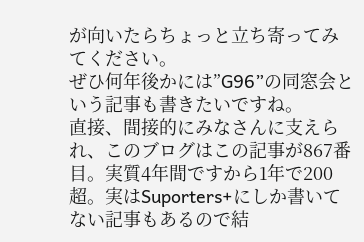が向いたらちょっと立ち寄ってみてください。
ぜひ何年後かには”G96”の同窓会という記事も書きたいですね。
直接、間接的にみなさんに支えられ、このブログはこの記事が867番目。実質4年間ですから1年で200超。実はSuporters+にしか書いてない記事もあるので結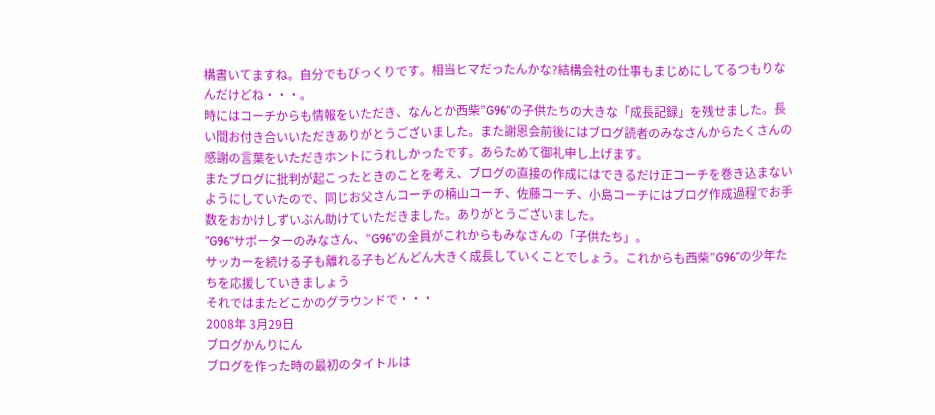構書いてますね。自分でもびっくりです。相当ヒマだったんかな?結構会社の仕事もまじめにしてるつもりなんだけどね・・・。
時にはコーチからも情報をいただき、なんとか西柴”G96”の子供たちの大きな「成長記録」を残せました。長い間お付き合いいただきありがとうございました。また謝恩会前後にはブログ読者のみなさんからたくさんの感謝の言葉をいただきホントにうれしかったです。あらためて御礼申し上げます。
またブログに批判が起こったときのことを考え、ブログの直接の作成にはできるだけ正コーチを巻き込まないようにしていたので、同じお父さんコーチの楠山コーチ、佐藤コーチ、小島コーチにはブログ作成過程でお手数をおかけしずいぶん助けていただきました。ありがとうございました。
”G96”サポーターのみなさん、”G96”の全員がこれからもみなさんの「子供たち」。
サッカーを続ける子も離れる子もどんどん大きく成長していくことでしょう。これからも西柴”G96”の少年たちを応援していきましょう
それではまたどこかのグラウンドで・・・
2008年 3月29日
ブログかんりにん
ブログを作った時の最初のタイトルは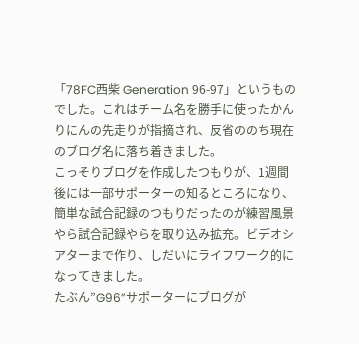「78FC西柴 Generation 96-97」というものでした。これはチーム名を勝手に使ったかんりにんの先走りが指摘され、反省ののち現在のブログ名に落ち着きました。
こっそりブログを作成したつもりが、1週間後には一部サポーターの知るところになり、簡単な試合記録のつもりだったのが練習風景やら試合記録やらを取り込み拡充。ビデオシアターまで作り、しだいにライフワーク的になってきました。
たぶん”G96”サポーターにブログが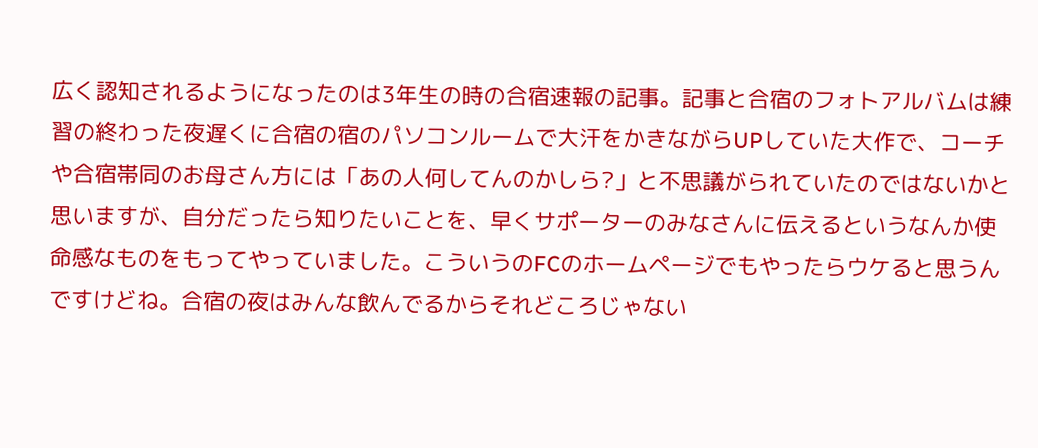広く認知されるようになったのは3年生の時の合宿速報の記事。記事と合宿のフォトアルバムは練習の終わった夜遅くに合宿の宿のパソコンルームで大汗をかきながらUPしていた大作で、コーチや合宿帯同のお母さん方には「あの人何してんのかしら?」と不思議がられていたのではないかと思いますが、自分だったら知りたいことを、早くサポーターのみなさんに伝えるというなんか使命感なものをもってやっていました。こういうのFCのホームページでもやったらウケると思うんですけどね。合宿の夜はみんな飲んでるからそれどころじゃない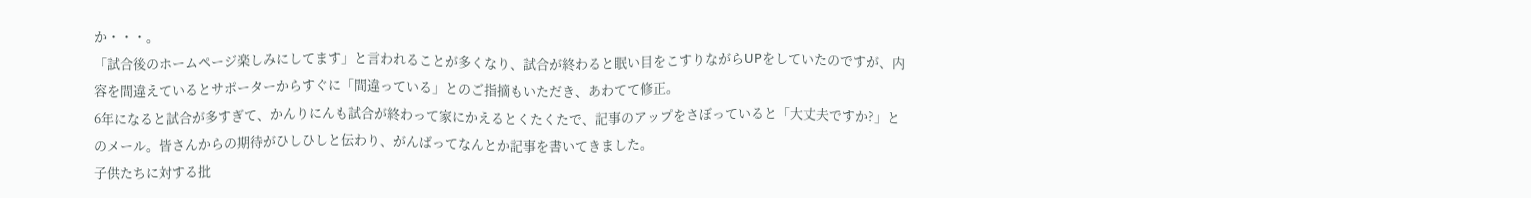か・・・。
「試合後のホームページ楽しみにしてます」と言われることが多くなり、試合が終わると眠い目をこすりながらUPをしていたのですが、内容を間違えているとサポーターからすぐに「間違っている」とのご指摘もいただき、あわてて修正。
6年になると試合が多すぎて、かんりにんも試合が終わって家にかえるとくたくたで、記事のアップをさぼっていると「大丈夫ですか?」とのメール。皆さんからの期待がひしひしと伝わり、がんばってなんとか記事を書いてきました。
子供たちに対する批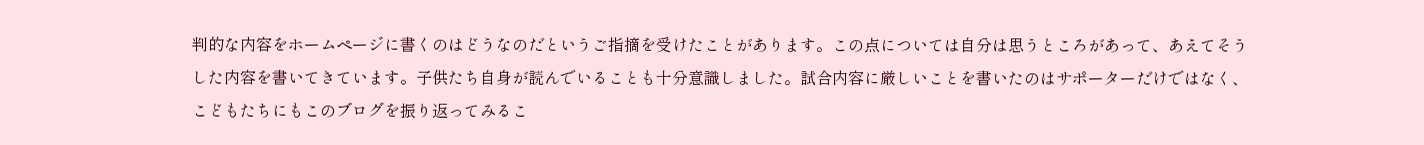判的な内容をホームページに書くのはどうなのだというご指摘を受けたことがあります。この点については自分は思うところがあって、あえてそうした内容を書いてきています。子供たち自身が読んでいることも十分意識しました。試合内容に厳しいことを書いたのはサポーターだけではなく、こどもたちにもこのブログを振り返ってみるこ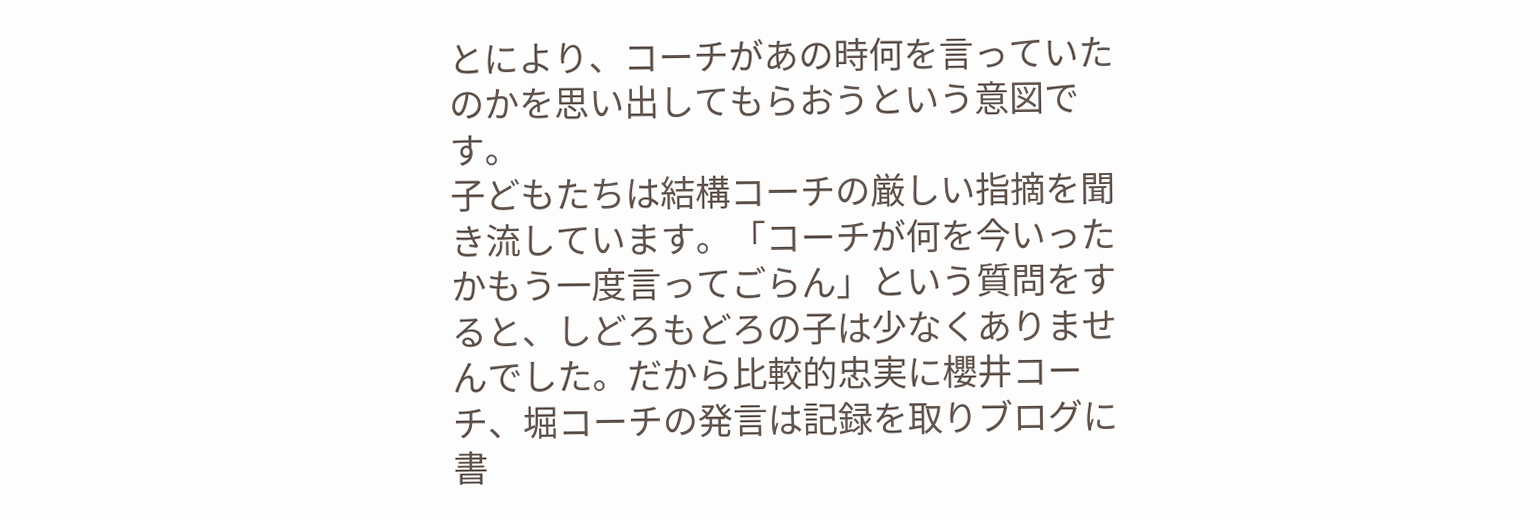とにより、コーチがあの時何を言っていたのかを思い出してもらおうという意図です。
子どもたちは結構コーチの厳しい指摘を聞き流しています。「コーチが何を今いったかもう一度言ってごらん」という質問をすると、しどろもどろの子は少なくありませんでした。だから比較的忠実に櫻井コーチ、堀コーチの発言は記録を取りブログに書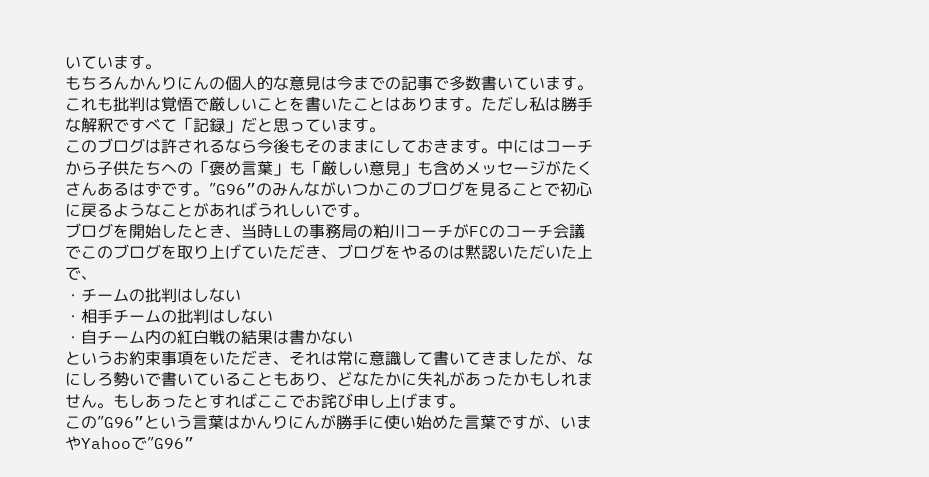いています。
もちろんかんりにんの個人的な意見は今までの記事で多数書いています。これも批判は覚悟で厳しいことを書いたことはあります。ただし私は勝手な解釈ですべて「記録」だと思っています。
このブログは許されるなら今後もそのままにしておきます。中にはコーチから子供たちへの「褒め言葉」も「厳しい意見」も含めメッセージがたくさんあるはずです。”G96”のみんながいつかこのブログを見ることで初心に戻るようなことがあればうれしいです。
ブログを開始したとき、当時LLの事務局の粕川コーチがFCのコーチ会議でこのブログを取り上げていただき、ブログをやるのは黙認いただいた上で、
・チームの批判はしない
・相手チームの批判はしない
・自チーム内の紅白戦の結果は書かない
というお約束事項をいただき、それは常に意識して書いてきましたが、なにしろ勢いで書いていることもあり、どなたかに失礼があったかもしれません。もしあったとすればここでお詫び申し上げます。
この”G96”という言葉はかんりにんが勝手に使い始めた言葉ですが、いまやYahooで”G96”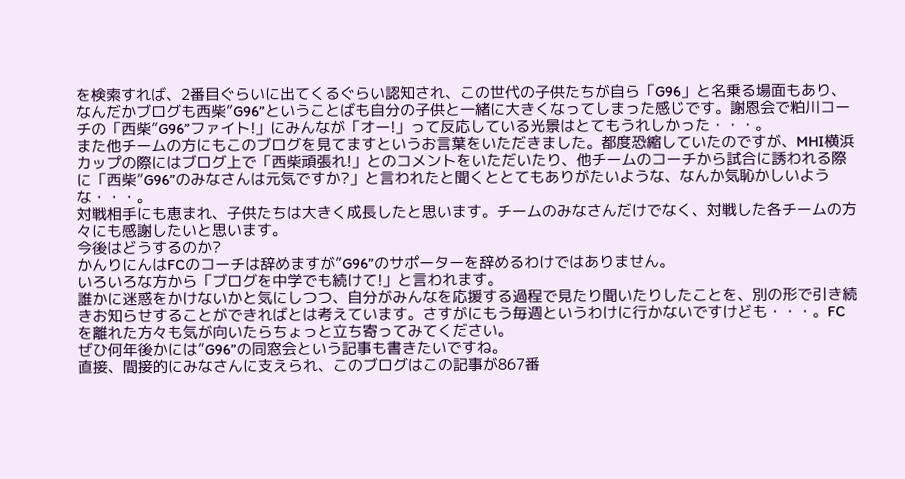を検索すれば、2番目ぐらいに出てくるぐらい認知され、この世代の子供たちが自ら「G96」と名乗る場面もあり、なんだかブログも西柴”G96”ということばも自分の子供と一緒に大きくなってしまった感じです。謝恩会で粕川コーチの「西柴”G96”ファイト!」にみんなが「オー!」って反応している光景はとてもうれしかった・・・。
また他チームの方にもこのブログを見てますというお言葉をいただきました。都度恐縮していたのですが、MHI横浜カップの際にはブログ上で「西柴頑張れ!」とのコメントをいただいたり、他チームのコーチから試合に誘われる際に「西柴”G96”のみなさんは元気ですか?」と言われたと聞くととてもありがたいような、なんか気恥かしいような・・・。
対戦相手にも恵まれ、子供たちは大きく成長したと思います。チームのみなさんだけでなく、対戦した各チームの方々にも感謝したいと思います。
今後はどうするのか?
かんりにんはFCのコーチは辞めますが”G96”のサポーターを辞めるわけではありません。
いろいろな方から「ブログを中学でも続けて!」と言われます。
誰かに迷惑をかけないかと気にしつつ、自分がみんなを応援する過程で見たり聞いたりしたことを、別の形で引き続きお知らせすることができればとは考えています。さすがにもう毎週というわけに行かないですけども・・・。FCを離れた方々も気が向いたらちょっと立ち寄ってみてください。
ぜひ何年後かには”G96”の同窓会という記事も書きたいですね。
直接、間接的にみなさんに支えられ、このブログはこの記事が867番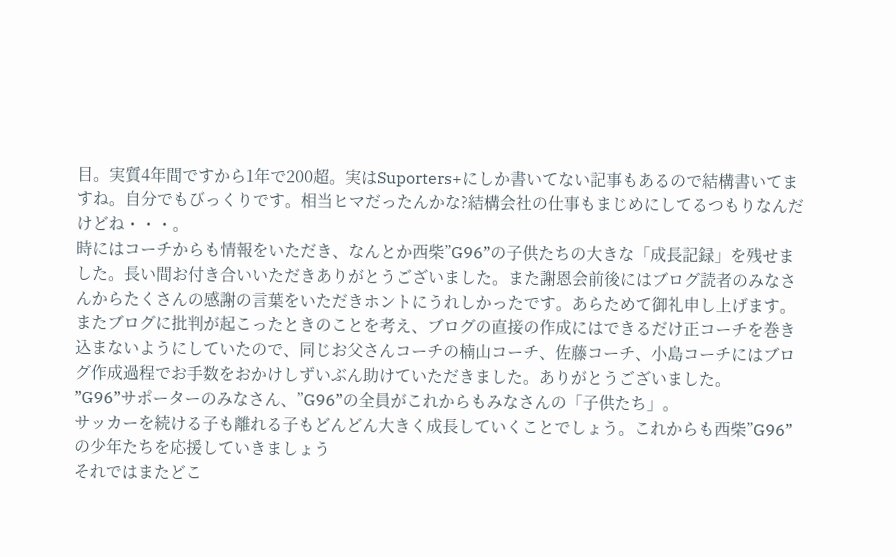目。実質4年間ですから1年で200超。実はSuporters+にしか書いてない記事もあるので結構書いてますね。自分でもびっくりです。相当ヒマだったんかな?結構会社の仕事もまじめにしてるつもりなんだけどね・・・。
時にはコーチからも情報をいただき、なんとか西柴”G96”の子供たちの大きな「成長記録」を残せました。長い間お付き合いいただきありがとうございました。また謝恩会前後にはブログ読者のみなさんからたくさんの感謝の言葉をいただきホントにうれしかったです。あらためて御礼申し上げます。
またブログに批判が起こったときのことを考え、ブログの直接の作成にはできるだけ正コーチを巻き込まないようにしていたので、同じお父さんコーチの楠山コーチ、佐藤コーチ、小島コーチにはブログ作成過程でお手数をおかけしずいぶん助けていただきました。ありがとうございました。
”G96”サポーターのみなさん、”G96”の全員がこれからもみなさんの「子供たち」。
サッカーを続ける子も離れる子もどんどん大きく成長していくことでしょう。これからも西柴”G96”の少年たちを応援していきましょう
それではまたどこ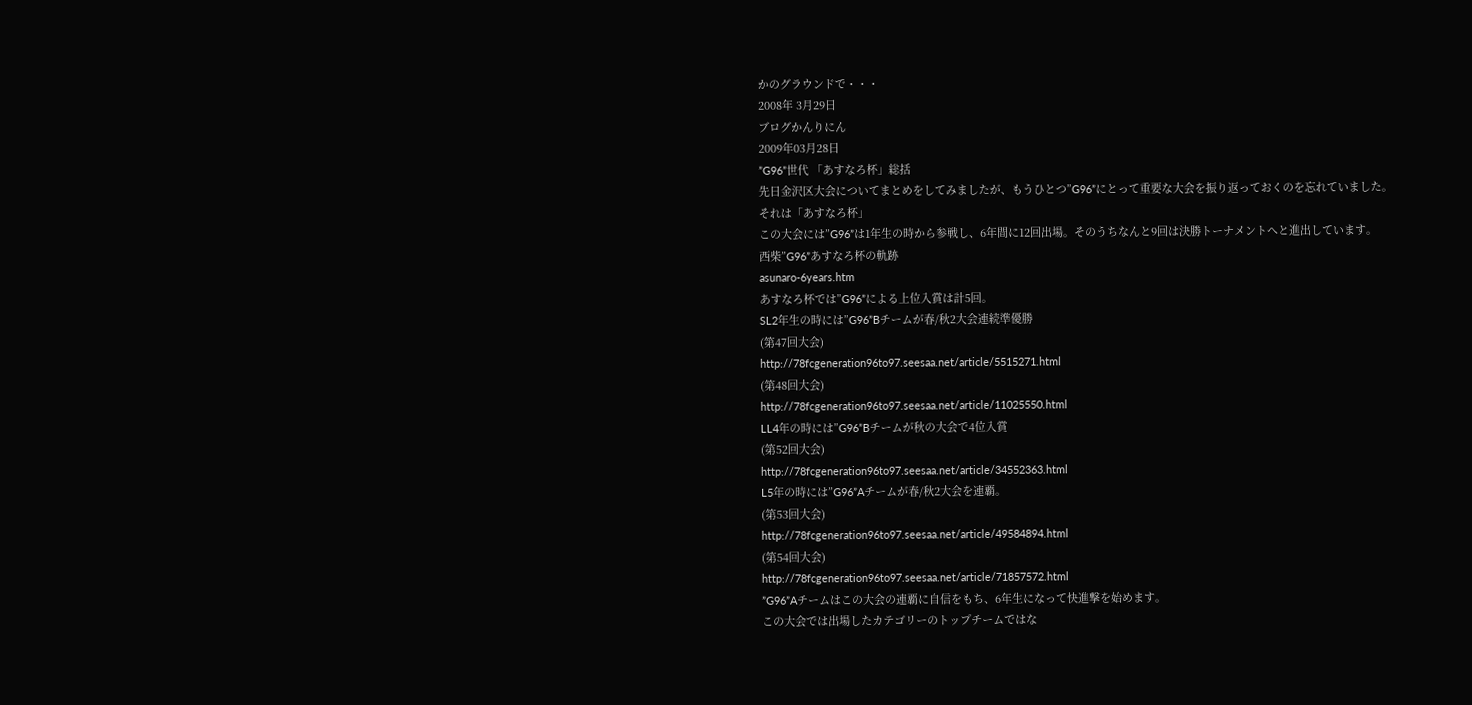かのグラウンドで・・・
2008年 3月29日
ブログかんりにん
2009年03月28日
”G96”世代 「あすなろ杯」総括
先日金沢区大会についてまとめをしてみましたが、もうひとつ”G96”にとって重要な大会を振り返っておくのを忘れていました。
それは「あすなろ杯」
この大会には”G96”は1年生の時から参戦し、6年間に12回出場。そのうちなんと9回は決勝トーナメントへと進出しています。
西柴”G96”あすなろ杯の軌跡
asunaro-6years.htm
あすなろ杯では”G96”による上位入賞は計5回。
SL2年生の時には”G96”Bチームが春/秋2大会連続準優勝
(第47回大会)
http://78fcgeneration96to97.seesaa.net/article/5515271.html
(第48回大会)
http://78fcgeneration96to97.seesaa.net/article/11025550.html
LL4年の時には”G96”Bチームが秋の大会で4位入賞
(第52回大会)
http://78fcgeneration96to97.seesaa.net/article/34552363.html
L5年の時には”G96”Aチームが春/秋2大会を連覇。
(第53回大会)
http://78fcgeneration96to97.seesaa.net/article/49584894.html
(第54回大会)
http://78fcgeneration96to97.seesaa.net/article/71857572.html
”G96”Aチームはこの大会の連覇に自信をもち、6年生になって快進撃を始めます。
この大会では出場したカテゴリーのトップチームではな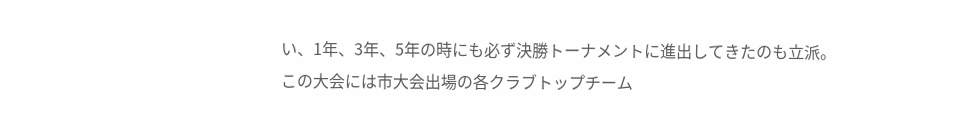い、1年、3年、5年の時にも必ず決勝トーナメントに進出してきたのも立派。
この大会には市大会出場の各クラブトップチーム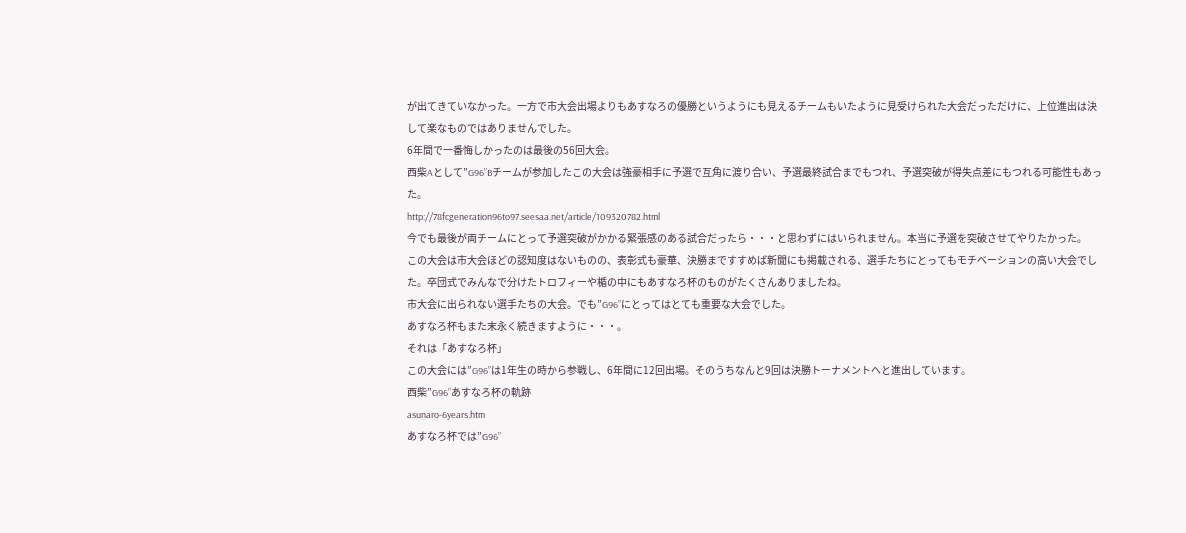が出てきていなかった。一方で市大会出場よりもあすなろの優勝というようにも見えるチームもいたように見受けられた大会だっただけに、上位進出は決して楽なものではありませんでした。
6年間で一番悔しかったのは最後の56回大会。
西柴Aとして”G96”Bチームが参加したこの大会は強豪相手に予選で互角に渡り合い、予選最終試合までもつれ、予選突破が得失点差にもつれる可能性もあった。
http://78fcgeneration96to97.seesaa.net/article/109320782.html
今でも最後が両チームにとって予選突破がかかる緊張感のある試合だったら・・・と思わずにはいられません。本当に予選を突破させてやりたかった。
この大会は市大会ほどの認知度はないものの、表彰式も豪華、決勝まですすめば新聞にも掲載される、選手たちにとってもモチベーションの高い大会でした。卒団式でみんなで分けたトロフィーや楯の中にもあすなろ杯のものがたくさんありましたね。
市大会に出られない選手たちの大会。でも”G96”にとってはとても重要な大会でした。
あすなろ杯もまた末永く続きますように・・・。
それは「あすなろ杯」
この大会には”G96”は1年生の時から参戦し、6年間に12回出場。そのうちなんと9回は決勝トーナメントへと進出しています。
西柴”G96”あすなろ杯の軌跡
asunaro-6years.htm
あすなろ杯では”G96”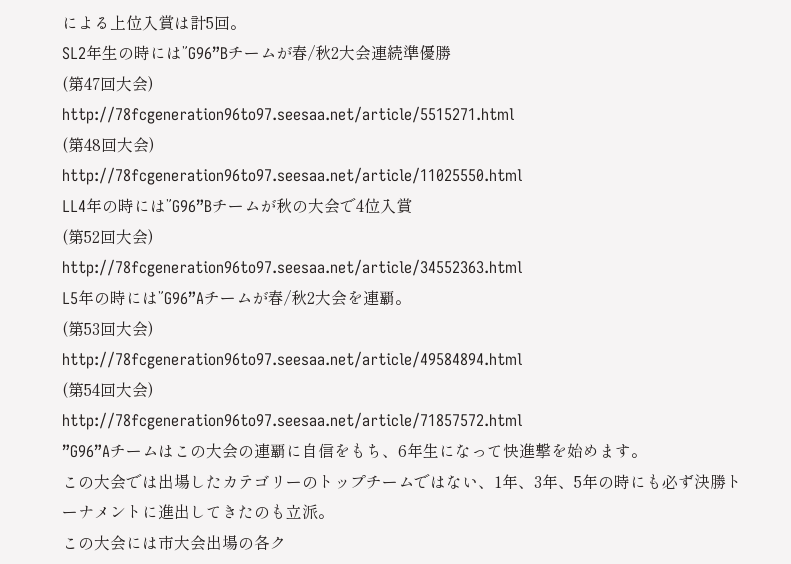による上位入賞は計5回。
SL2年生の時には”G96”Bチームが春/秋2大会連続準優勝
(第47回大会)
http://78fcgeneration96to97.seesaa.net/article/5515271.html
(第48回大会)
http://78fcgeneration96to97.seesaa.net/article/11025550.html
LL4年の時には”G96”Bチームが秋の大会で4位入賞
(第52回大会)
http://78fcgeneration96to97.seesaa.net/article/34552363.html
L5年の時には”G96”Aチームが春/秋2大会を連覇。
(第53回大会)
http://78fcgeneration96to97.seesaa.net/article/49584894.html
(第54回大会)
http://78fcgeneration96to97.seesaa.net/article/71857572.html
”G96”Aチームはこの大会の連覇に自信をもち、6年生になって快進撃を始めます。
この大会では出場したカテゴリーのトップチームではない、1年、3年、5年の時にも必ず決勝トーナメントに進出してきたのも立派。
この大会には市大会出場の各ク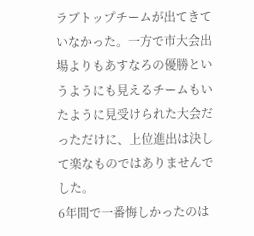ラブトップチームが出てきていなかった。一方で市大会出場よりもあすなろの優勝というようにも見えるチームもいたように見受けられた大会だっただけに、上位進出は決して楽なものではありませんでした。
6年間で一番悔しかったのは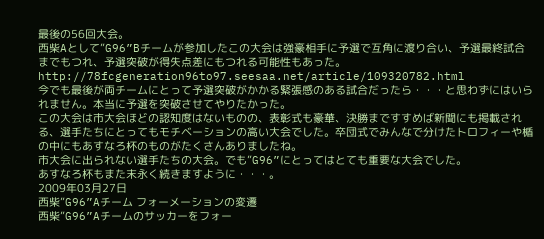最後の56回大会。
西柴Aとして”G96”Bチームが参加したこの大会は強豪相手に予選で互角に渡り合い、予選最終試合までもつれ、予選突破が得失点差にもつれる可能性もあった。
http://78fcgeneration96to97.seesaa.net/article/109320782.html
今でも最後が両チームにとって予選突破がかかる緊張感のある試合だったら・・・と思わずにはいられません。本当に予選を突破させてやりたかった。
この大会は市大会ほどの認知度はないものの、表彰式も豪華、決勝まですすめば新聞にも掲載される、選手たちにとってもモチベーションの高い大会でした。卒団式でみんなで分けたトロフィーや楯の中にもあすなろ杯のものがたくさんありましたね。
市大会に出られない選手たちの大会。でも”G96”にとってはとても重要な大会でした。
あすなろ杯もまた末永く続きますように・・・。
2009年03月27日
西柴”G96”Aチーム フォーメーションの変遷
西柴”G96”Aチームのサッカーをフォー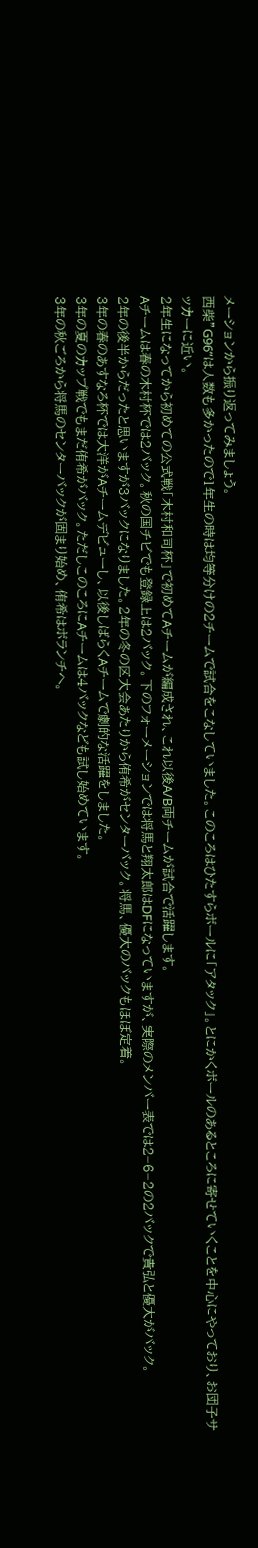メーションから振り返ってみましょう。
西柴”G96”は人数も多かったので1年生の時は均等分けの2チームで試合をこなしていました。このころはひたすらボールに「アタック」。とにかくボールのあるところに寄せていくことを中心にやっており、お団子サッカーに近い。
2年生になってから初めての公式戦「木村和司杯」で初めてAチームが編成され、これ以後A/B両チームが試合で活躍します。
Aチームは春の木村杯では2バック。秋の国チビでも登録上は2バック。下のフォーメーションでは将馬と翔太郎はDFになっていますが、実際のメンバー表では2−6−2の2バックで貴弘と優大がバック。
2年の後半からだったと思いますが3バックになりました。2年の冬の区大会あたりから侑希がセンターバック。将馬、優大のバックもほぼ定着。
3年の春のあすなろ杯では大洋がAチームデビューし、以後しばらくAチームで劇的な活躍をしました。
3年の夏のカップ戦でもまだ侑希がバック。ただしこのころにAチームは4バックなども試し始めています。
3年の秋ごろから将馬のセンターバックが固まり始め、侑希はボランチへ。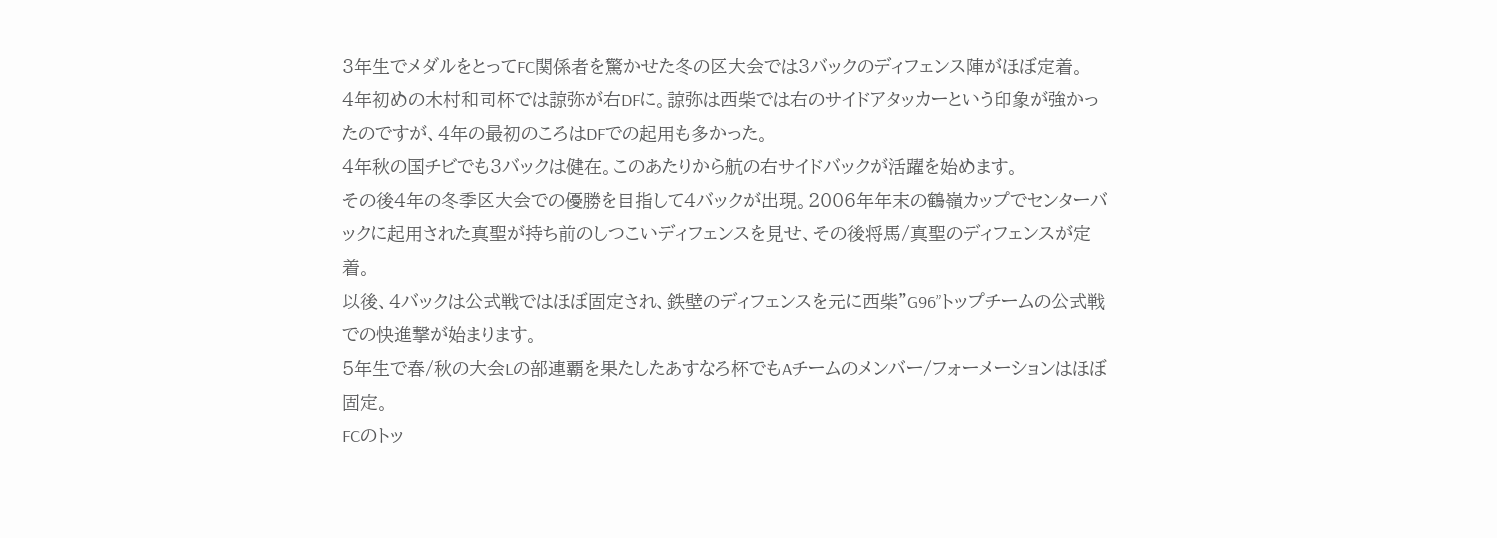3年生でメダルをとってFC関係者を驚かせた冬の区大会では3バックのディフェンス陣がほぼ定着。
4年初めの木村和司杯では諒弥が右DFに。諒弥は西柴では右のサイドアタッカーという印象が強かったのですが、4年の最初のころはDFでの起用も多かった。
4年秋の国チビでも3バックは健在。このあたりから航の右サイドバックが活躍を始めます。
その後4年の冬季区大会での優勝を目指して4バックが出現。2006年年末の鶴嶺カップでセンターバックに起用された真聖が持ち前のしつこいディフェンスを見せ、その後将馬/真聖のディフェンスが定着。
以後、4バックは公式戦ではほぼ固定され、鉄壁のディフェンスを元に西柴”G96”トップチームの公式戦での快進撃が始まります。
5年生で春/秋の大会Lの部連覇を果たしたあすなろ杯でもAチームのメンバー/フォーメーションはほぼ固定。
FCのトッ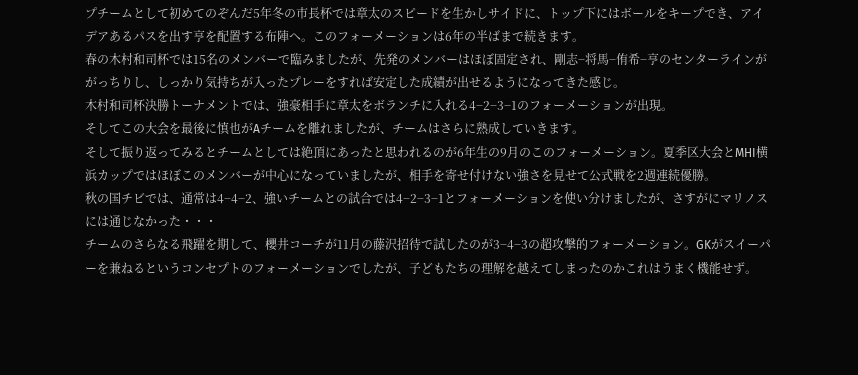プチームとして初めてのぞんだ5年冬の市長杯では章太のスピードを生かしサイドに、トップ下にはボールをキープでき、アイデアあるパスを出す亨を配置する布陣へ。このフォーメーションは6年の半ばまで続きます。
春の木村和司杯では15名のメンバーで臨みましたが、先発のメンバーはほぼ固定され、剛志−将馬−侑希−亨のセンターラインががっちりし、しっかり気持ちが入ったプレーをすれば安定した成績が出せるようになってきた感じ。
木村和司杯決勝トーナメントでは、強豪相手に章太をボランチに入れる4−2−3−1のフォーメーションが出現。
そしてこの大会を最後に慎也がAチームを離れましたが、チームはさらに熟成していきます。
そして振り返ってみるとチームとしては絶頂にあったと思われるのが6年生の9月のこのフォーメーション。夏季区大会とMHI横浜カップではほぼこのメンバーが中心になっていましたが、相手を寄せ付けない強さを見せて公式戦を2週連続優勝。
秋の国チビでは、通常は4−4−2、強いチームとの試合では4−2−3−1とフォーメーションを使い分けましたが、さすがにマリノスには通じなかった・・・
チームのさらなる飛躍を期して、櫻井コーチが11月の藤沢招待で試したのが3−4−3の超攻撃的フォーメーション。GKがスイーパーを兼ねるというコンセプトのフォーメーションでしたが、子どもたちの理解を越えてしまったのかこれはうまく機能せず。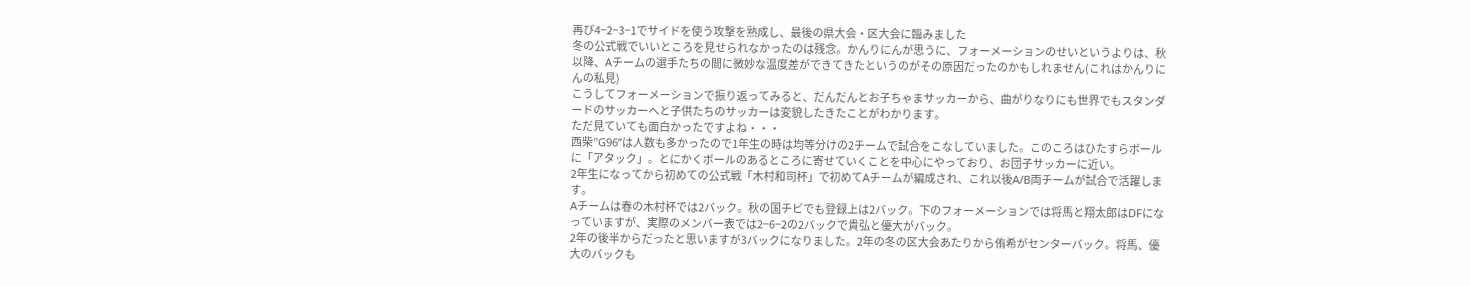再び4−2−3−1でサイドを使う攻撃を熟成し、最後の県大会・区大会に臨みました
冬の公式戦でいいところを見せられなかったのは残念。かんりにんが思うに、フォーメーションのせいというよりは、秋以降、Aチームの選手たちの間に微妙な温度差ができてきたというのがその原因だったのかもしれません(これはかんりにんの私見)
こうしてフォーメーションで振り返ってみると、だんだんとお子ちゃまサッカーから、曲がりなりにも世界でもスタンダードのサッカーへと子供たちのサッカーは変貌したきたことがわかります。
ただ見ていても面白かったですよね・・・
西柴”G96”は人数も多かったので1年生の時は均等分けの2チームで試合をこなしていました。このころはひたすらボールに「アタック」。とにかくボールのあるところに寄せていくことを中心にやっており、お団子サッカーに近い。
2年生になってから初めての公式戦「木村和司杯」で初めてAチームが編成され、これ以後A/B両チームが試合で活躍します。
Aチームは春の木村杯では2バック。秋の国チビでも登録上は2バック。下のフォーメーションでは将馬と翔太郎はDFになっていますが、実際のメンバー表では2−6−2の2バックで貴弘と優大がバック。
2年の後半からだったと思いますが3バックになりました。2年の冬の区大会あたりから侑希がセンターバック。将馬、優大のバックも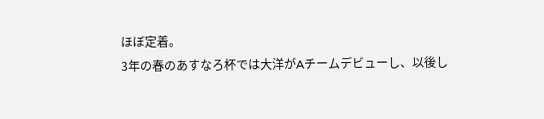ほぼ定着。
3年の春のあすなろ杯では大洋がAチームデビューし、以後し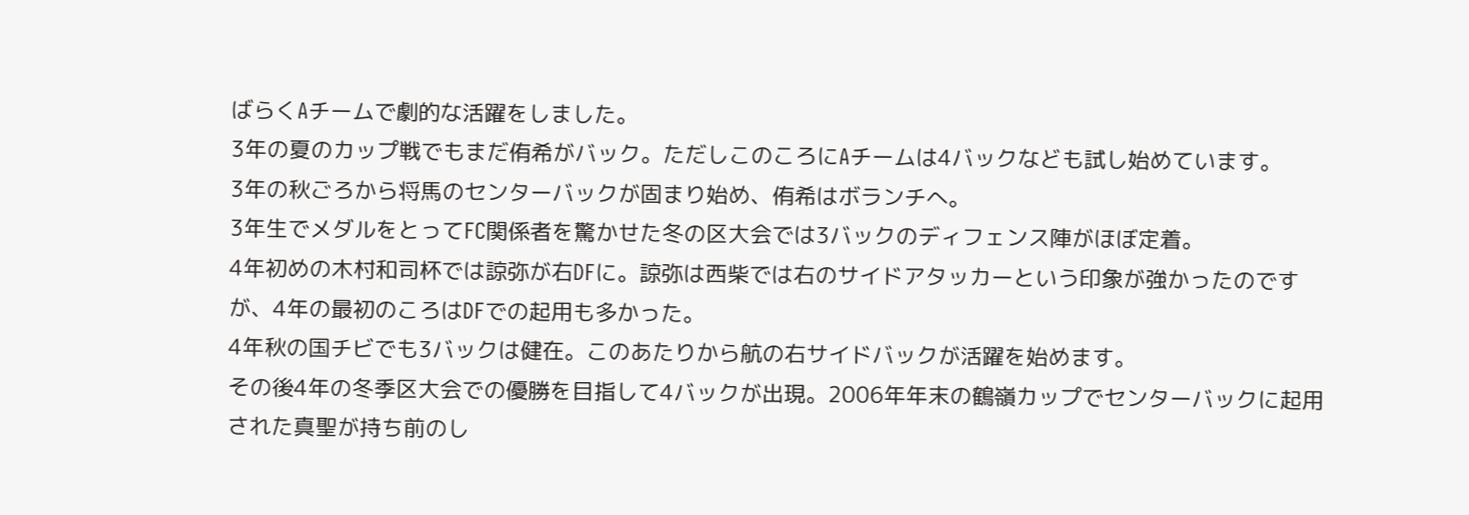ばらくAチームで劇的な活躍をしました。
3年の夏のカップ戦でもまだ侑希がバック。ただしこのころにAチームは4バックなども試し始めています。
3年の秋ごろから将馬のセンターバックが固まり始め、侑希はボランチへ。
3年生でメダルをとってFC関係者を驚かせた冬の区大会では3バックのディフェンス陣がほぼ定着。
4年初めの木村和司杯では諒弥が右DFに。諒弥は西柴では右のサイドアタッカーという印象が強かったのですが、4年の最初のころはDFでの起用も多かった。
4年秋の国チビでも3バックは健在。このあたりから航の右サイドバックが活躍を始めます。
その後4年の冬季区大会での優勝を目指して4バックが出現。2006年年末の鶴嶺カップでセンターバックに起用された真聖が持ち前のし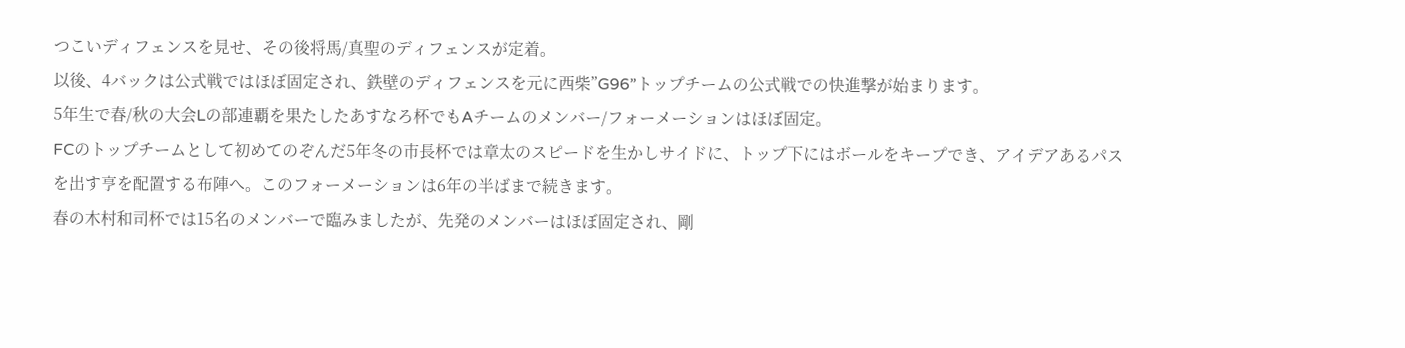つこいディフェンスを見せ、その後将馬/真聖のディフェンスが定着。
以後、4バックは公式戦ではほぼ固定され、鉄壁のディフェンスを元に西柴”G96”トップチームの公式戦での快進撃が始まります。
5年生で春/秋の大会Lの部連覇を果たしたあすなろ杯でもAチームのメンバー/フォーメーションはほぼ固定。
FCのトップチームとして初めてのぞんだ5年冬の市長杯では章太のスピードを生かしサイドに、トップ下にはボールをキープでき、アイデアあるパスを出す亨を配置する布陣へ。このフォーメーションは6年の半ばまで続きます。
春の木村和司杯では15名のメンバーで臨みましたが、先発のメンバーはほぼ固定され、剛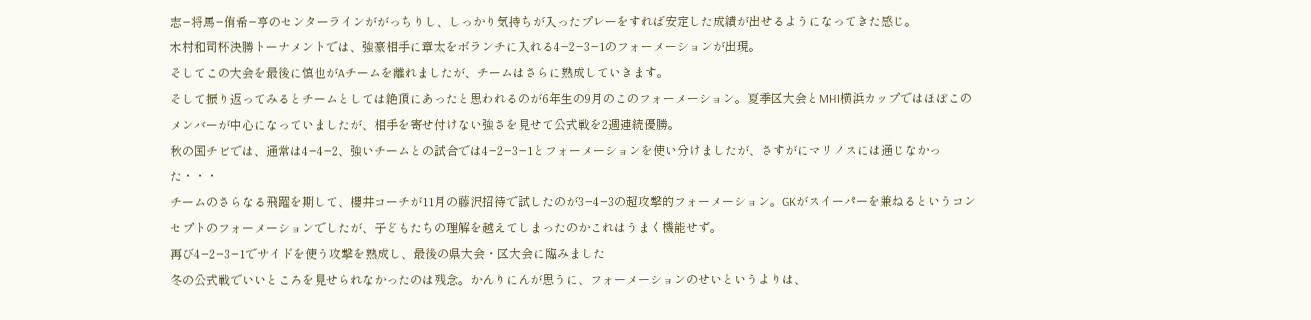志−将馬−侑希−亨のセンターラインががっちりし、しっかり気持ちが入ったプレーをすれば安定した成績が出せるようになってきた感じ。
木村和司杯決勝トーナメントでは、強豪相手に章太をボランチに入れる4−2−3−1のフォーメーションが出現。
そしてこの大会を最後に慎也がAチームを離れましたが、チームはさらに熟成していきます。
そして振り返ってみるとチームとしては絶頂にあったと思われるのが6年生の9月のこのフォーメーション。夏季区大会とMHI横浜カップではほぼこのメンバーが中心になっていましたが、相手を寄せ付けない強さを見せて公式戦を2週連続優勝。
秋の国チビでは、通常は4−4−2、強いチームとの試合では4−2−3−1とフォーメーションを使い分けましたが、さすがにマリノスには通じなかった・・・
チームのさらなる飛躍を期して、櫻井コーチが11月の藤沢招待で試したのが3−4−3の超攻撃的フォーメーション。GKがスイーパーを兼ねるというコンセプトのフォーメーションでしたが、子どもたちの理解を越えてしまったのかこれはうまく機能せず。
再び4−2−3−1でサイドを使う攻撃を熟成し、最後の県大会・区大会に臨みました
冬の公式戦でいいところを見せられなかったのは残念。かんりにんが思うに、フォーメーションのせいというよりは、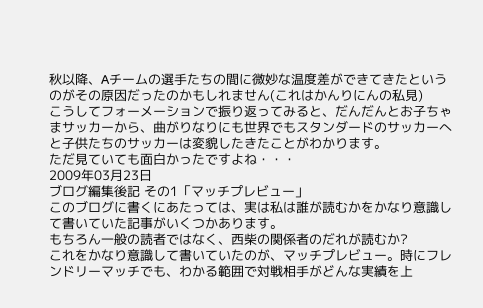秋以降、Aチームの選手たちの間に微妙な温度差ができてきたというのがその原因だったのかもしれません(これはかんりにんの私見)
こうしてフォーメーションで振り返ってみると、だんだんとお子ちゃまサッカーから、曲がりなりにも世界でもスタンダードのサッカーへと子供たちのサッカーは変貌したきたことがわかります。
ただ見ていても面白かったですよね・・・
2009年03月23日
ブログ編集後記 その1「マッチプレビュー」
このブログに書くにあたっては、実は私は誰が読むかをかなり意識して書いていた記事がいくつかあります。
もちろん一般の読者ではなく、西柴の関係者のだれが読むか?
これをかなり意識して書いていたのが、マッチプレビュー。時にフレンドリーマッチでも、わかる範囲で対戦相手がどんな実績を上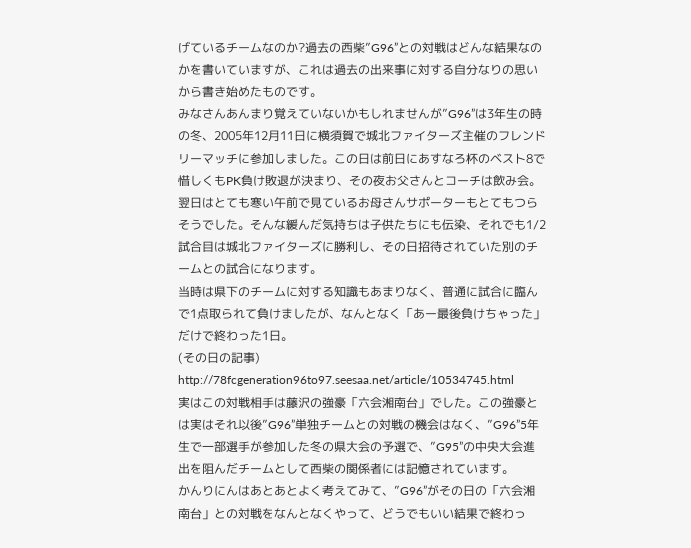げているチームなのか?過去の西柴”G96”との対戦はどんな結果なのかを書いていますが、これは過去の出来事に対する自分なりの思いから書き始めたものです。
みなさんあんまり覚えていないかもしれませんが”G96”は3年生の時の冬、2005年12月11日に横須賀で城北ファイターズ主催のフレンドリーマッチに参加しました。この日は前日にあすなろ杯のベスト8で惜しくもPK負け敗退が決まり、その夜お父さんとコーチは飲み会。翌日はとても寒い午前で見ているお母さんサポーターもとてもつらそうでした。そんな緩んだ気持ちは子供たちにも伝染、それでも1/2試合目は城北ファイターズに勝利し、その日招待されていた別のチームとの試合になります。
当時は県下のチームに対する知識もあまりなく、普通に試合に臨んで1点取られて負けましたが、なんとなく「あー最後負けちゃった」だけで終わった1日。
(その日の記事)
http://78fcgeneration96to97.seesaa.net/article/10534745.html
実はこの対戦相手は藤沢の強豪「六会湘南台」でした。この強豪とは実はそれ以後”G96”単独チームとの対戦の機会はなく、”G96”5年生で一部選手が参加した冬の県大会の予選で、”G95”の中央大会進出を阻んだチームとして西柴の関係者には記憶されています。
かんりにんはあとあとよく考えてみて、”G96”がその日の「六会湘南台」との対戦をなんとなくやって、どうでもいい結果で終わっ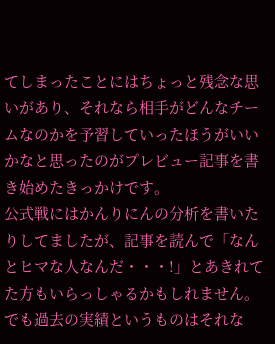てしまったことにはちょっと残念な思いがあり、それなら相手がどんなチームなのかを予習していったほうがいいかなと思ったのがプレビュー記事を書き始めたきっかけです。
公式戦にはかんりにんの分析を書いたりしてましたが、記事を読んで「なんとヒマな人なんだ・・・!」とあきれてた方もいらっしゃるかもしれません。でも過去の実績というものはそれな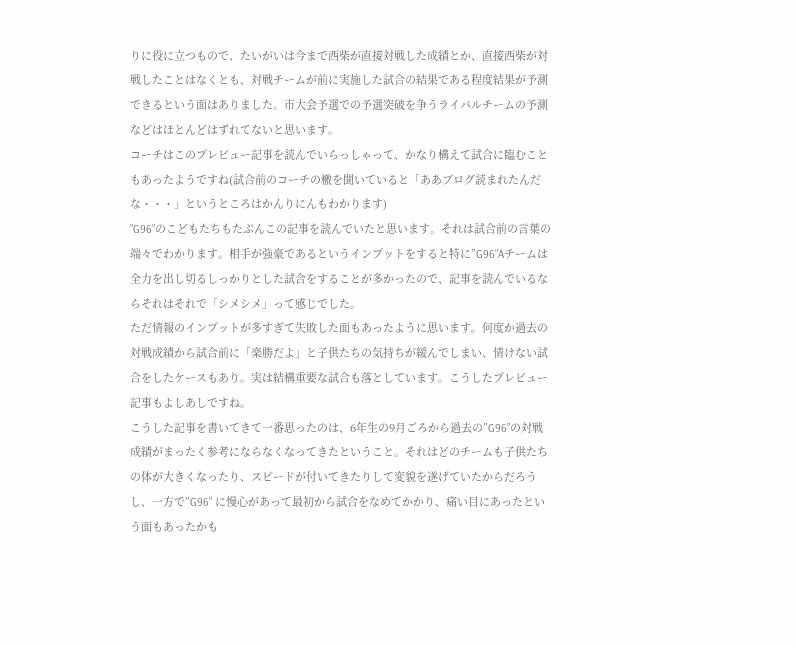りに役に立つもので、たいがいは今まで西柴が直接対戦した成績とか、直接西柴が対戦したことはなくとも、対戦チームが前に実施した試合の結果である程度結果が予測できるという面はありました。市大会予選での予選突破を争うライバルチームの予測などはほとんどはずれてないと思います。
コーチはこのプレビュー記事を読んでいらっしゃって、かなり構えて試合に臨むこともあったようですね(試合前のコーチの檄を聞いていると「ああブログ読まれたんだな・・・」というところはかんりにんもわかります)
”G96”のこどもたちもたぶんこの記事を読んでいたと思います。それは試合前の言葉の端々でわかります。相手が強豪であるというインプットをすると特に”G96”Aチームは全力を出し切るしっかりとした試合をすることが多かったので、記事を読んでいるならそれはそれで「シメシメ」って感じでした。
ただ情報のインプットが多すぎて失敗した面もあったように思います。何度か過去の対戦成績から試合前に「楽勝だよ」と子供たちの気持ちが緩んでしまい、情けない試合をしたケースもあり。実は結構重要な試合も落としています。こうしたプレビュー記事もよしあしですね。
こうした記事を書いてきて一番思ったのは、6年生の9月ごろから過去の”G96”の対戦成績がまったく参考にならなくなってきたということ。それはどのチームも子供たちの体が大きくなったり、スピードが付いてきたりして変貌を遂げていたからだろうし、一方で”G96” に慢心があって最初から試合をなめてかかり、痛い目にあったという面もあったかも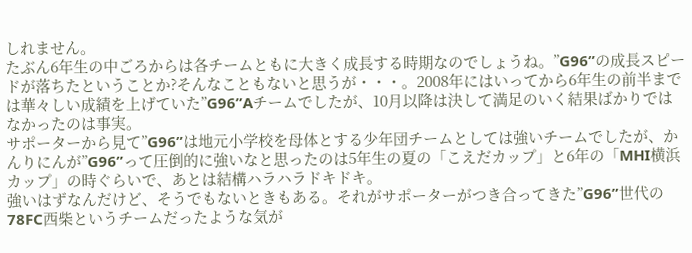しれません。
たぶん6年生の中ごろからは各チームともに大きく成長する時期なのでしょうね。”G96”の成長スピードが落ちたということか?そんなこともないと思うが・・・。2008年にはいってから6年生の前半までは華々しい成績を上げていた”G96”Aチームでしたが、10月以降は決して満足のいく結果ばかりではなかったのは事実。
サポーターから見て”G96”は地元小学校を母体とする少年団チームとしては強いチームでしたが、かんりにんが”G96”って圧倒的に強いなと思ったのは5年生の夏の「こえだカップ」と6年の「MHI横浜カップ」の時ぐらいで、あとは結構ハラハラドキドキ。
強いはずなんだけど、そうでもないときもある。それがサポーターがつき合ってきた”G96”世代の78FC西柴というチームだったような気が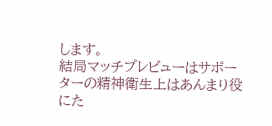します。
結局マッチプレビューはサポーターの精神衛生上はあんまり役にた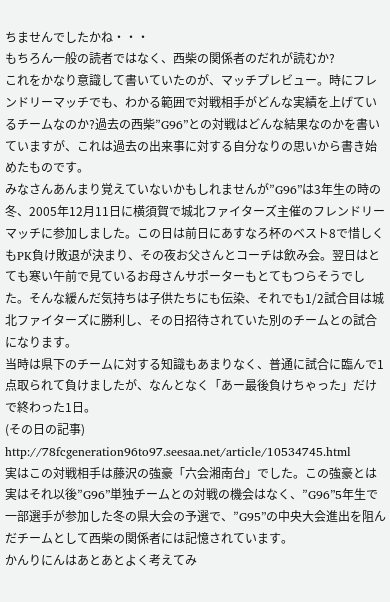ちませんでしたかね・・・
もちろん一般の読者ではなく、西柴の関係者のだれが読むか?
これをかなり意識して書いていたのが、マッチプレビュー。時にフレンドリーマッチでも、わかる範囲で対戦相手がどんな実績を上げているチームなのか?過去の西柴”G96”との対戦はどんな結果なのかを書いていますが、これは過去の出来事に対する自分なりの思いから書き始めたものです。
みなさんあんまり覚えていないかもしれませんが”G96”は3年生の時の冬、2005年12月11日に横須賀で城北ファイターズ主催のフレンドリーマッチに参加しました。この日は前日にあすなろ杯のベスト8で惜しくもPK負け敗退が決まり、その夜お父さんとコーチは飲み会。翌日はとても寒い午前で見ているお母さんサポーターもとてもつらそうでした。そんな緩んだ気持ちは子供たちにも伝染、それでも1/2試合目は城北ファイターズに勝利し、その日招待されていた別のチームとの試合になります。
当時は県下のチームに対する知識もあまりなく、普通に試合に臨んで1点取られて負けましたが、なんとなく「あー最後負けちゃった」だけで終わった1日。
(その日の記事)
http://78fcgeneration96to97.seesaa.net/article/10534745.html
実はこの対戦相手は藤沢の強豪「六会湘南台」でした。この強豪とは実はそれ以後”G96”単独チームとの対戦の機会はなく、”G96”5年生で一部選手が参加した冬の県大会の予選で、”G95”の中央大会進出を阻んだチームとして西柴の関係者には記憶されています。
かんりにんはあとあとよく考えてみ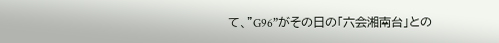て、”G96”がその日の「六会湘南台」との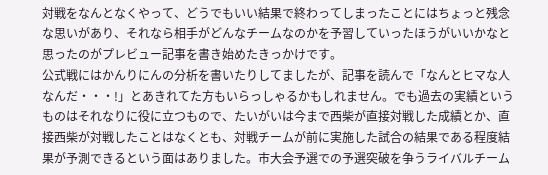対戦をなんとなくやって、どうでもいい結果で終わってしまったことにはちょっと残念な思いがあり、それなら相手がどんなチームなのかを予習していったほうがいいかなと思ったのがプレビュー記事を書き始めたきっかけです。
公式戦にはかんりにんの分析を書いたりしてましたが、記事を読んで「なんとヒマな人なんだ・・・!」とあきれてた方もいらっしゃるかもしれません。でも過去の実績というものはそれなりに役に立つもので、たいがいは今まで西柴が直接対戦した成績とか、直接西柴が対戦したことはなくとも、対戦チームが前に実施した試合の結果である程度結果が予測できるという面はありました。市大会予選での予選突破を争うライバルチーム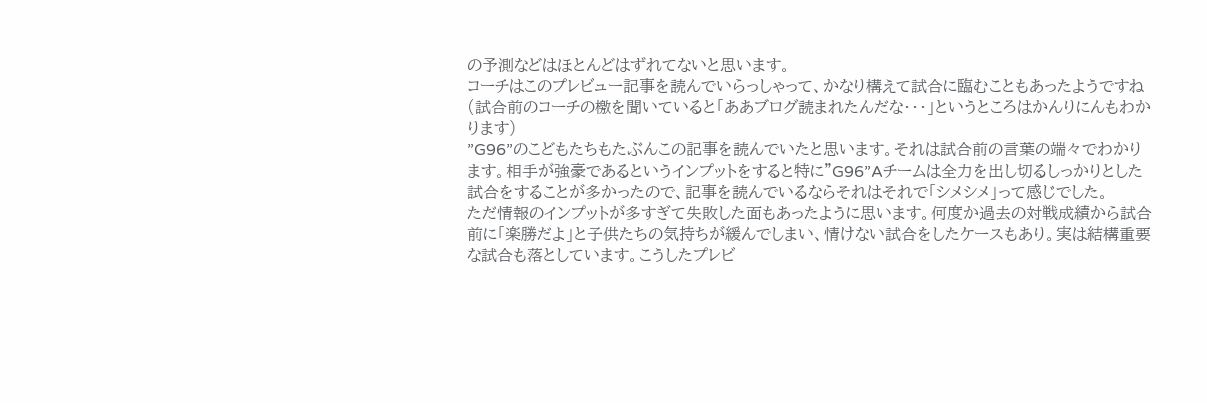の予測などはほとんどはずれてないと思います。
コーチはこのプレビュー記事を読んでいらっしゃって、かなり構えて試合に臨むこともあったようですね(試合前のコーチの檄を聞いていると「ああブログ読まれたんだな・・・」というところはかんりにんもわかります)
”G96”のこどもたちもたぶんこの記事を読んでいたと思います。それは試合前の言葉の端々でわかります。相手が強豪であるというインプットをすると特に”G96”Aチームは全力を出し切るしっかりとした試合をすることが多かったので、記事を読んでいるならそれはそれで「シメシメ」って感じでした。
ただ情報のインプットが多すぎて失敗した面もあったように思います。何度か過去の対戦成績から試合前に「楽勝だよ」と子供たちの気持ちが緩んでしまい、情けない試合をしたケースもあり。実は結構重要な試合も落としています。こうしたプレビ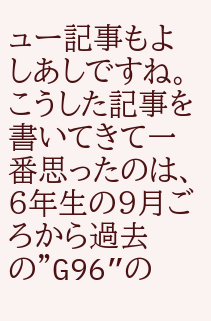ュー記事もよしあしですね。
こうした記事を書いてきて一番思ったのは、6年生の9月ごろから過去の”G96”の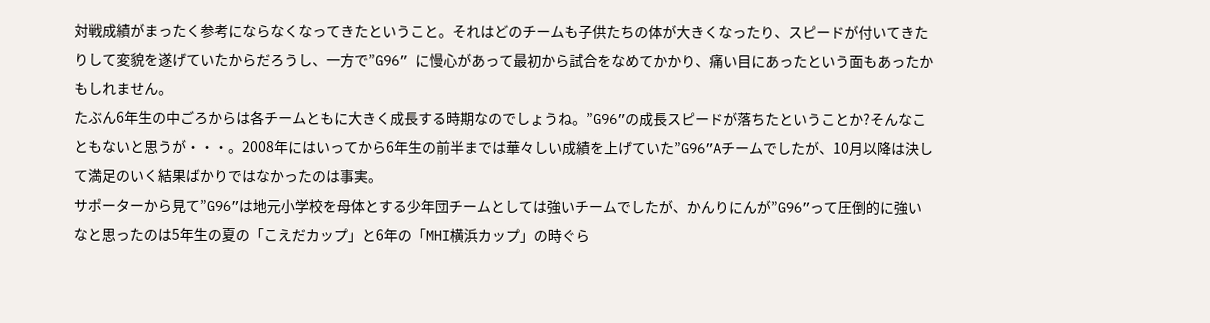対戦成績がまったく参考にならなくなってきたということ。それはどのチームも子供たちの体が大きくなったり、スピードが付いてきたりして変貌を遂げていたからだろうし、一方で”G96” に慢心があって最初から試合をなめてかかり、痛い目にあったという面もあったかもしれません。
たぶん6年生の中ごろからは各チームともに大きく成長する時期なのでしょうね。”G96”の成長スピードが落ちたということか?そんなこともないと思うが・・・。2008年にはいってから6年生の前半までは華々しい成績を上げていた”G96”Aチームでしたが、10月以降は決して満足のいく結果ばかりではなかったのは事実。
サポーターから見て”G96”は地元小学校を母体とする少年団チームとしては強いチームでしたが、かんりにんが”G96”って圧倒的に強いなと思ったのは5年生の夏の「こえだカップ」と6年の「MHI横浜カップ」の時ぐら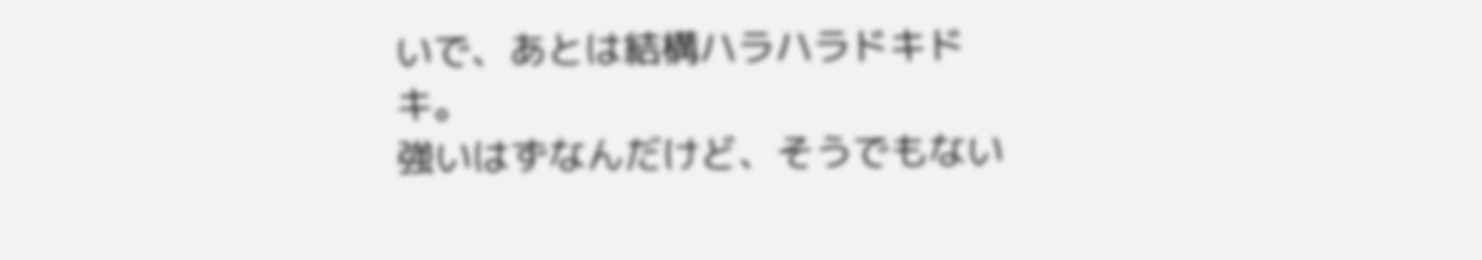いで、あとは結構ハラハラドキドキ。
強いはずなんだけど、そうでもない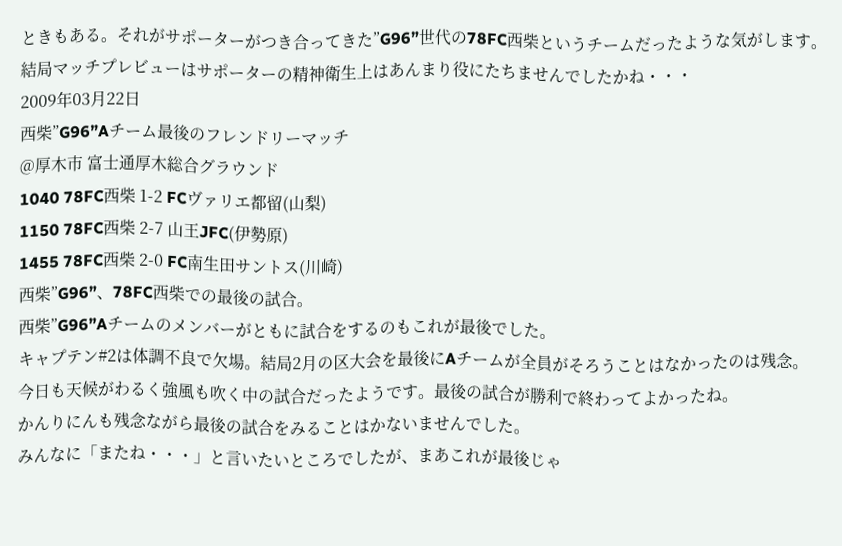ときもある。それがサポーターがつき合ってきた”G96”世代の78FC西柴というチームだったような気がします。
結局マッチプレビューはサポーターの精神衛生上はあんまり役にたちませんでしたかね・・・
2009年03月22日
西柴”G96”Aチーム最後のフレンドリーマッチ
@厚木市 富士通厚木総合グラウンド
1040 78FC西柴 1-2 FCヴァリエ都留(山梨)
1150 78FC西柴 2-7 山王JFC(伊勢原)
1455 78FC西柴 2-0 FC南生田サントス(川崎)
西柴”G96”、78FC西柴での最後の試合。
西柴”G96”Aチームのメンバーがともに試合をするのもこれが最後でした。
キャプテン#2は体調不良で欠場。結局2月の区大会を最後にAチームが全員がそろうことはなかったのは残念。
今日も天候がわるく強風も吹く中の試合だったようです。最後の試合が勝利で終わってよかったね。
かんりにんも残念ながら最後の試合をみることはかないませんでした。
みんなに「またね・・・」と言いたいところでしたが、まあこれが最後じゃ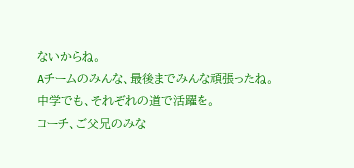ないからね。
Aチームのみんな、最後までみんな頑張ったね。
中学でも、それぞれの道で活躍を。
コーチ、ご父兄のみな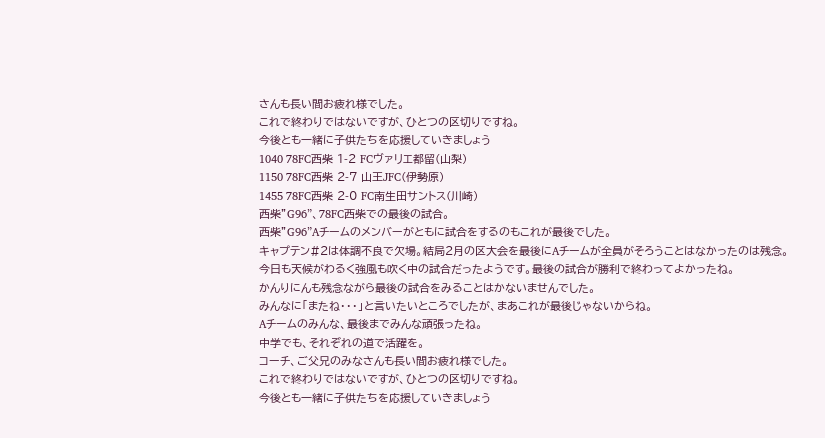さんも長い間お疲れ様でした。
これで終わりではないですが、ひとつの区切りですね。
今後とも一緒に子供たちを応援していきましょう
1040 78FC西柴 1-2 FCヴァリエ都留(山梨)
1150 78FC西柴 2-7 山王JFC(伊勢原)
1455 78FC西柴 2-0 FC南生田サントス(川崎)
西柴”G96”、78FC西柴での最後の試合。
西柴”G96”Aチームのメンバーがともに試合をするのもこれが最後でした。
キャプテン#2は体調不良で欠場。結局2月の区大会を最後にAチームが全員がそろうことはなかったのは残念。
今日も天候がわるく強風も吹く中の試合だったようです。最後の試合が勝利で終わってよかったね。
かんりにんも残念ながら最後の試合をみることはかないませんでした。
みんなに「またね・・・」と言いたいところでしたが、まあこれが最後じゃないからね。
Aチームのみんな、最後までみんな頑張ったね。
中学でも、それぞれの道で活躍を。
コーチ、ご父兄のみなさんも長い間お疲れ様でした。
これで終わりではないですが、ひとつの区切りですね。
今後とも一緒に子供たちを応援していきましょう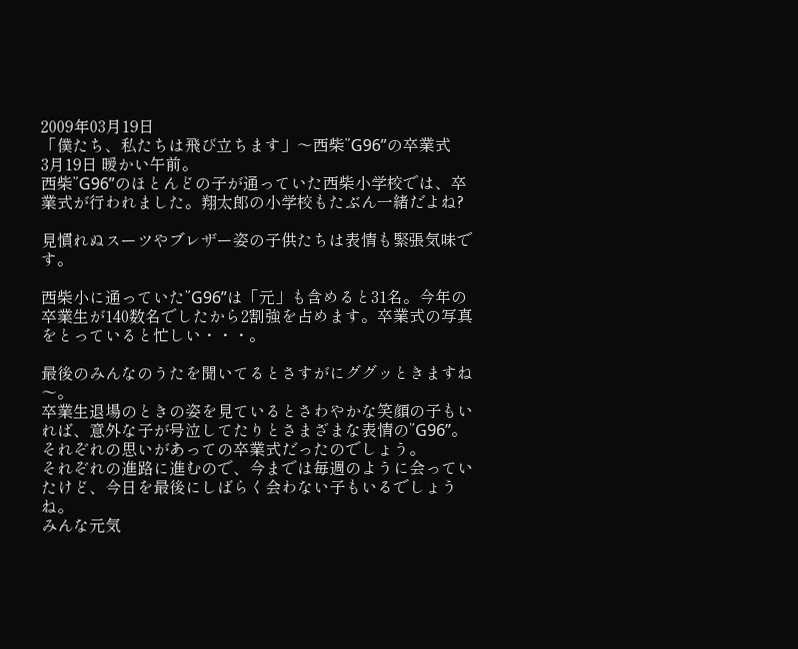2009年03月19日
「僕たち、私たちは飛び立ちます」〜西柴”G96”の卒業式
3月19日 暖かい午前。
西柴”G96”のほとんどの子が通っていた西柴小学校では、卒業式が行われました。翔太郎の小学校もたぶん一緒だよね?

見慣れぬスーツやブレザー姿の子供たちは表情も緊張気味です。

西柴小に通っていた”G96”は「元」も含めると31名。今年の卒業生が140数名でしたから2割強を占めます。卒業式の写真をとっていると忙しい・・・。

最後のみんなのうたを聞いてるとさすがにググッときますね〜。
卒業生退場のときの姿を見ているとさわやかな笑顔の子もいれば、意外な子が号泣してたりとさまざまな表情の”G96”。それぞれの思いがあっての卒業式だったのでしょう。
それぞれの進路に進むので、今までは毎週のように会っていたけど、今日を最後にしばらく会わない子もいるでしょうね。
みんな元気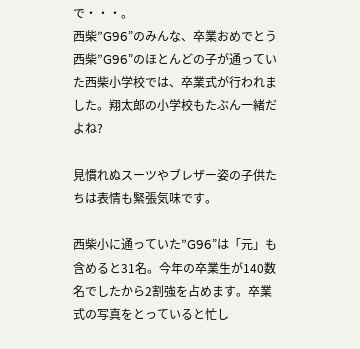で・・・。
西柴”G96”のみんな、卒業おめでとう
西柴”G96”のほとんどの子が通っていた西柴小学校では、卒業式が行われました。翔太郎の小学校もたぶん一緒だよね?

見慣れぬスーツやブレザー姿の子供たちは表情も緊張気味です。

西柴小に通っていた”G96”は「元」も含めると31名。今年の卒業生が140数名でしたから2割強を占めます。卒業式の写真をとっていると忙し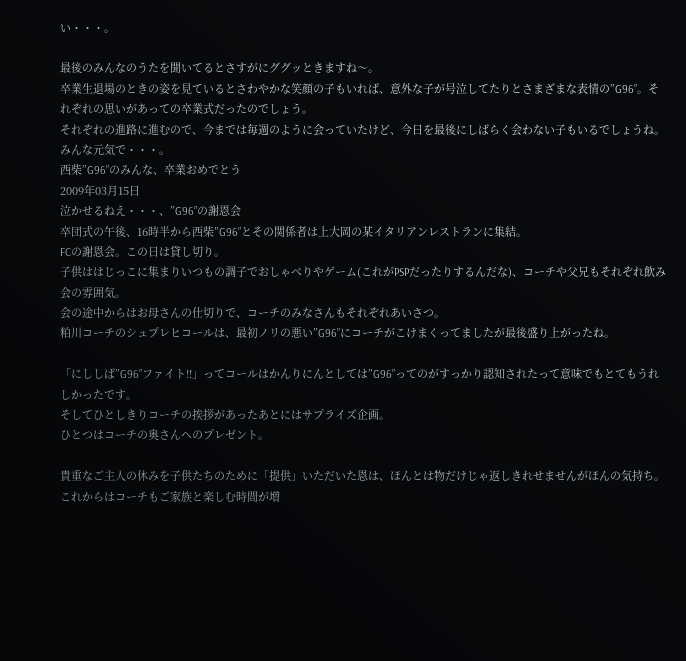い・・・。

最後のみんなのうたを聞いてるとさすがにググッときますね〜。
卒業生退場のときの姿を見ているとさわやかな笑顔の子もいれば、意外な子が号泣してたりとさまざまな表情の”G96”。それぞれの思いがあっての卒業式だったのでしょう。
それぞれの進路に進むので、今までは毎週のように会っていたけど、今日を最後にしばらく会わない子もいるでしょうね。
みんな元気で・・・。
西柴”G96”のみんな、卒業おめでとう
2009年03月15日
泣かせるねえ・・・、”G96”の謝恩会
卒団式の午後、16時半から西柴”G96”とその関係者は上大岡の某イタリアンレストランに集結。
FCの謝恩会。この日は貸し切り。
子供ははじっこに集まりいつもの調子でおしゃべりやゲーム(これがPSPだったりするんだな)、コーチや父兄もそれぞれ飲み会の雰囲気。
会の途中からはお母さんの仕切りで、コーチのみなさんもそれぞれあいさつ。
粕川コーチのシュプレヒコールは、最初ノリの悪い”G96”にコーチがこけまくってましたが最後盛り上がったね。

「にししば”G96”ファイト!!」ってコールはかんりにんとしては”G96”ってのがすっかり認知されたって意味でもとてもうれしかったです。
そしてひとしきりコーチの挨拶があったあとにはサプライズ企画。
ひとつはコーチの奥さんへのプレゼント。

貴重なご主人の休みを子供たちのために「提供」いただいた恩は、ほんとは物だけじゃ返しきれせませんがほんの気持ち。これからはコーチもご家族と楽しむ時間が増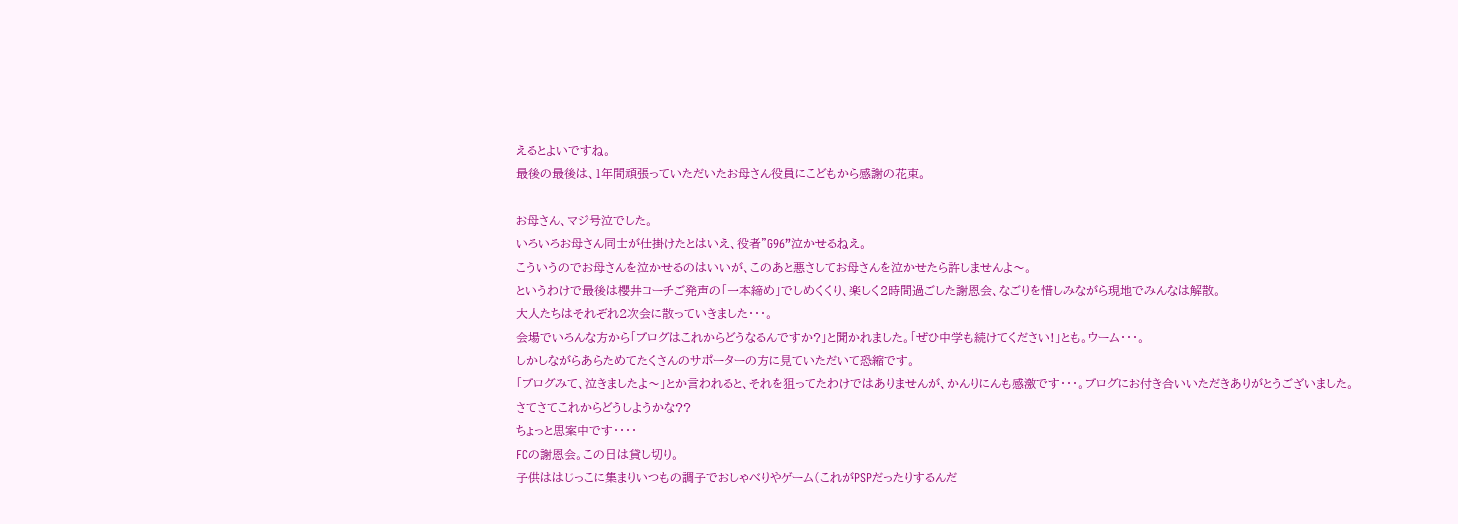えるとよいですね。
最後の最後は、1年間頑張っていただいたお母さん役員にこどもから感謝の花束。

お母さん、マジ号泣でした。
いろいろお母さん同士が仕掛けたとはいえ、役者”G96”泣かせるねえ。
こういうのでお母さんを泣かせるのはいいが、このあと悪さしてお母さんを泣かせたら許しませんよ〜。
というわけで最後は櫻井コーチご発声の「一本締め」でしめくくり、楽しく2時間過ごした謝恩会、なごりを惜しみながら現地でみんなは解散。
大人たちはそれぞれ2次会に散っていきました・・・。
会場でいろんな方から「ブログはこれからどうなるんですか?」と聞かれました。「ぜひ中学も続けてください!」とも。ウーム・・・。
しかしながらあらためてたくさんのサポーターの方に見ていただいて恐縮です。
「ブログみて、泣きましたよ〜」とか言われると、それを狙ってたわけではありませんが、かんりにんも感激です・・・。ブログにお付き合いいただきありがとうございました。
さてさてこれからどうしようかな??
ちょっと思案中です・・・・
FCの謝恩会。この日は貸し切り。
子供ははじっこに集まりいつもの調子でおしゃべりやゲーム(これがPSPだったりするんだ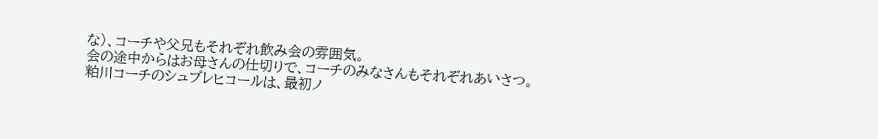な)、コーチや父兄もそれぞれ飲み会の雰囲気。
会の途中からはお母さんの仕切りで、コーチのみなさんもそれぞれあいさつ。
粕川コーチのシュプレヒコールは、最初ノ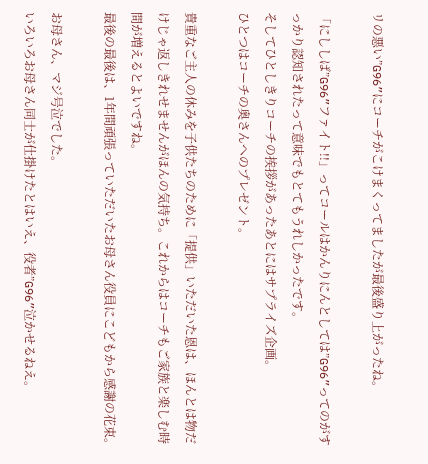リの悪い”G96”にコーチがこけまくってましたが最後盛り上がったね。

「にししば”G96”ファイト!!」ってコールはかんりにんとしては”G96”ってのがすっかり認知されたって意味でもとてもうれしかったです。
そしてひとしきりコーチの挨拶があったあとにはサプライズ企画。
ひとつはコーチの奥さんへのプレゼント。

貴重なご主人の休みを子供たちのために「提供」いただいた恩は、ほんとは物だけじゃ返しきれせませんがほんの気持ち。これからはコーチもご家族と楽しむ時間が増えるとよいですね。
最後の最後は、1年間頑張っていただいたお母さん役員にこどもから感謝の花束。

お母さん、マジ号泣でした。
いろいろお母さん同士が仕掛けたとはいえ、役者”G96”泣かせるねえ。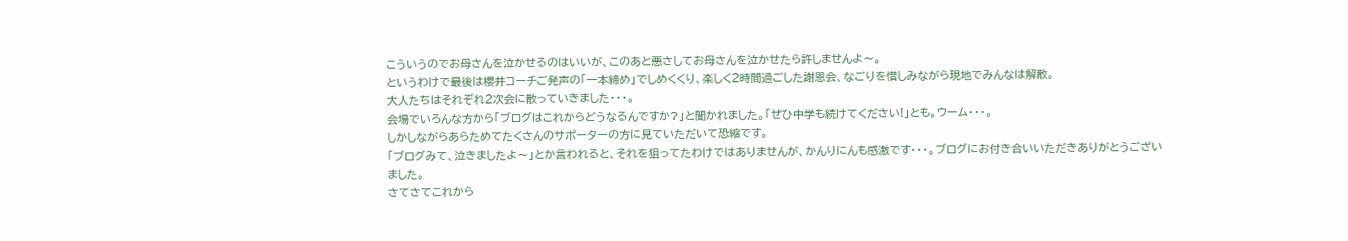こういうのでお母さんを泣かせるのはいいが、このあと悪さしてお母さんを泣かせたら許しませんよ〜。
というわけで最後は櫻井コーチご発声の「一本締め」でしめくくり、楽しく2時間過ごした謝恩会、なごりを惜しみながら現地でみんなは解散。
大人たちはそれぞれ2次会に散っていきました・・・。
会場でいろんな方から「ブログはこれからどうなるんですか?」と聞かれました。「ぜひ中学も続けてください!」とも。ウーム・・・。
しかしながらあらためてたくさんのサポーターの方に見ていただいて恐縮です。
「ブログみて、泣きましたよ〜」とか言われると、それを狙ってたわけではありませんが、かんりにんも感激です・・・。ブログにお付き合いいただきありがとうございました。
さてさてこれから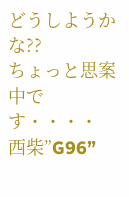どうしようかな??
ちょっと思案中です・・・・
西柴”G96”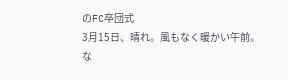のFC卒団式
3月15日、晴れ。風もなく暖かい午前。
な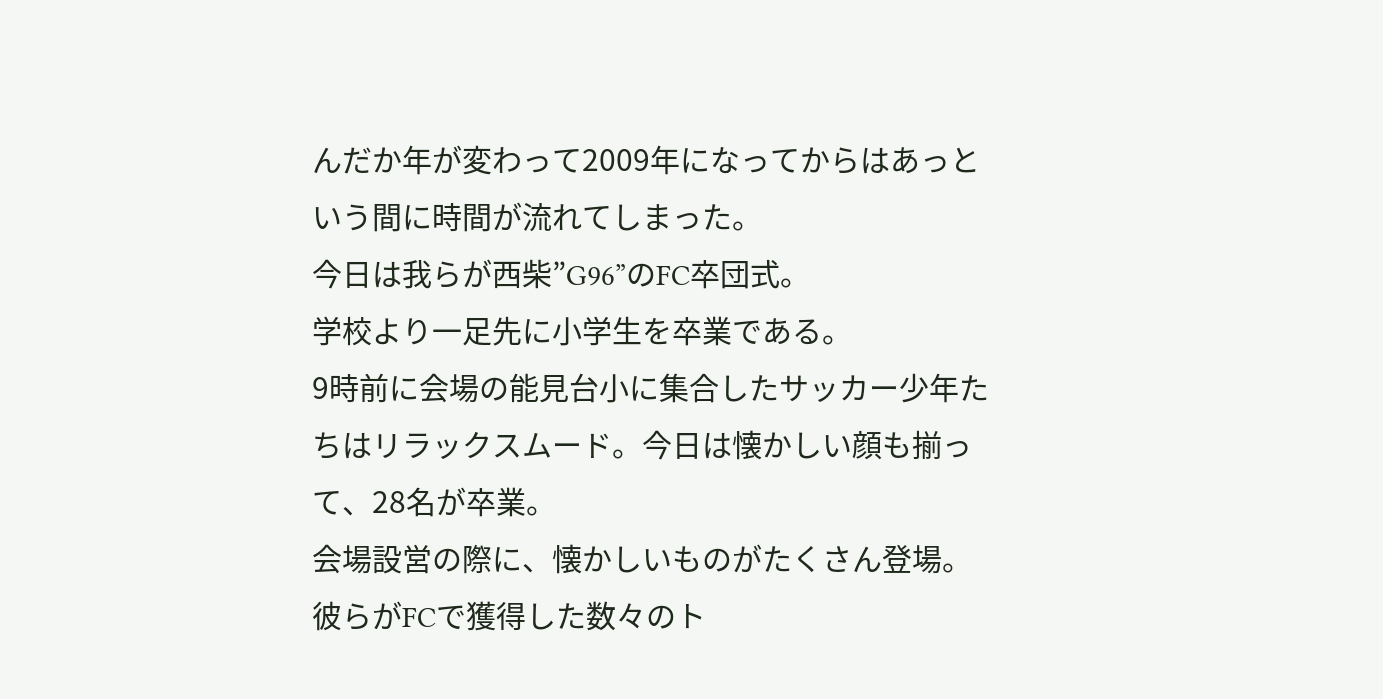んだか年が変わって2009年になってからはあっという間に時間が流れてしまった。
今日は我らが西柴”G96”のFC卒団式。
学校より一足先に小学生を卒業である。
9時前に会場の能見台小に集合したサッカー少年たちはリラックスムード。今日は懐かしい顔も揃って、28名が卒業。
会場設営の際に、懐かしいものがたくさん登場。彼らがFCで獲得した数々のト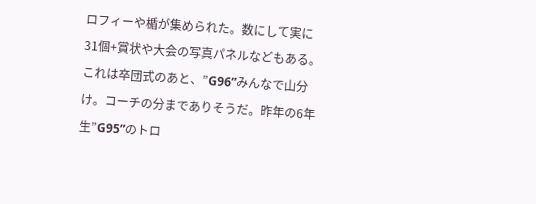ロフィーや楯が集められた。数にして実に31個+賞状や大会の写真パネルなどもある。これは卒団式のあと、”G96”みんなで山分け。コーチの分までありそうだ。昨年の6年生”G95”のトロ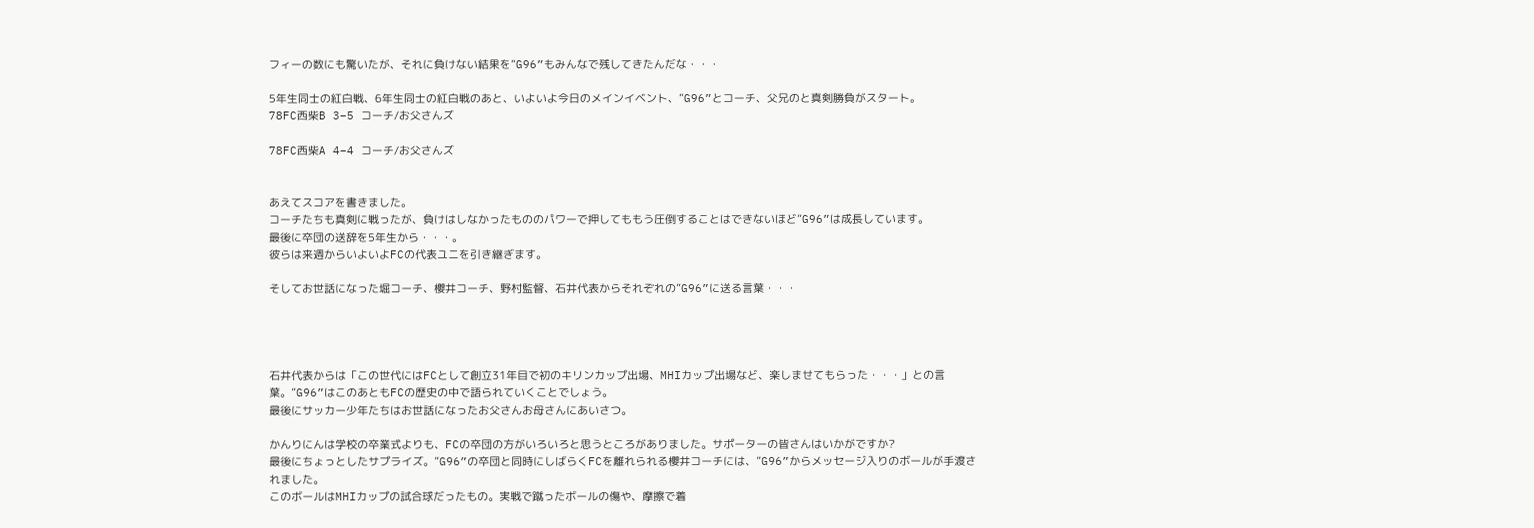フィーの数にも驚いたが、それに負けない結果を”G96”もみんなで残してきたんだな・・・

5年生同士の紅白戦、6年生同士の紅白戦のあと、いよいよ今日のメインイベント、”G96”とコーチ、父兄のと真剣勝負がスタート。
78FC西柴B 3−5 コーチ/お父さんズ

78FC西柴A 4−4 コーチ/お父さんズ


あえてスコアを書きました。
コーチたちも真剣に戦ったが、負けはしなかったもののパワーで押してももう圧倒することはできないほど”G96”は成長しています。
最後に卒団の送辞を5年生から・・・。
彼らは来週からいよいよFCの代表ユニを引き継ぎます。

そしてお世話になった堀コーチ、櫻井コーチ、野村監督、石井代表からそれぞれの”G96”に送る言葉・・・




石井代表からは「この世代にはFCとして創立31年目で初のキリンカップ出場、MHIカップ出場など、楽しませてもらった・・・」との言葉。”G96”はこのあともFCの歴史の中で語られていくことでしょう。
最後にサッカー少年たちはお世話になったお父さんお母さんにあいさつ。

かんりにんは学校の卒業式よりも、FCの卒団の方がいろいろと思うところがありました。サポーターの皆さんはいかがですか?
最後にちょっとしたサプライズ。”G96”の卒団と同時にしばらくFCを離れられる櫻井コーチには、”G96”からメッセージ入りのボールが手渡されました。
このボールはMHIカップの試合球だったもの。実戦で蹴ったボールの傷や、摩擦で着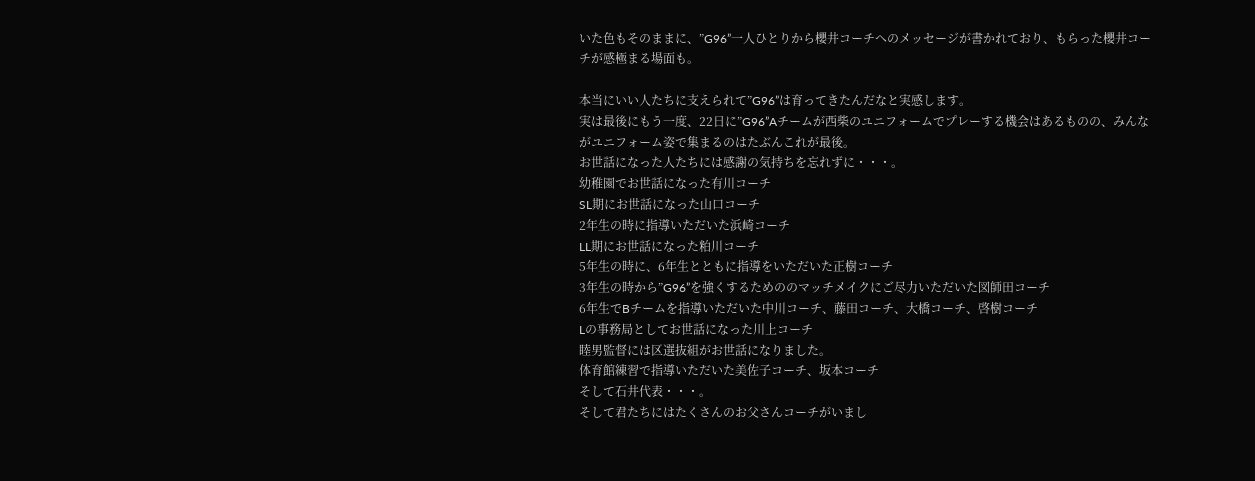いた色もそのままに、”G96”一人ひとりから櫻井コーチへのメッセージが書かれており、もらった櫻井コーチが感極まる場面も。

本当にいい人たちに支えられて”G96”は育ってきたんだなと実感します。
実は最後にもう一度、22日に”G96”Aチームが西柴のユニフォームでプレーする機会はあるものの、みんながユニフォーム姿で集まるのはたぶんこれが最後。
お世話になった人たちには感謝の気持ちを忘れずに・・・。
幼稚園でお世話になった有川コーチ
SL期にお世話になった山口コーチ
2年生の時に指導いただいた浜崎コーチ
LL期にお世話になった粕川コーチ
5年生の時に、6年生とともに指導をいただいた正樹コーチ
3年生の時から”G96”を強くするためののマッチメイクにご尽力いただいた図師田コーチ
6年生でBチームを指導いただいた中川コーチ、藤田コーチ、大橋コーチ、啓樹コーチ
Lの事務局としてお世話になった川上コーチ
睦男監督には区選抜組がお世話になりました。
体育館練習で指導いただいた美佐子コーチ、坂本コーチ
そして石井代表・・・。
そして君たちにはたくさんのお父さんコーチがいまし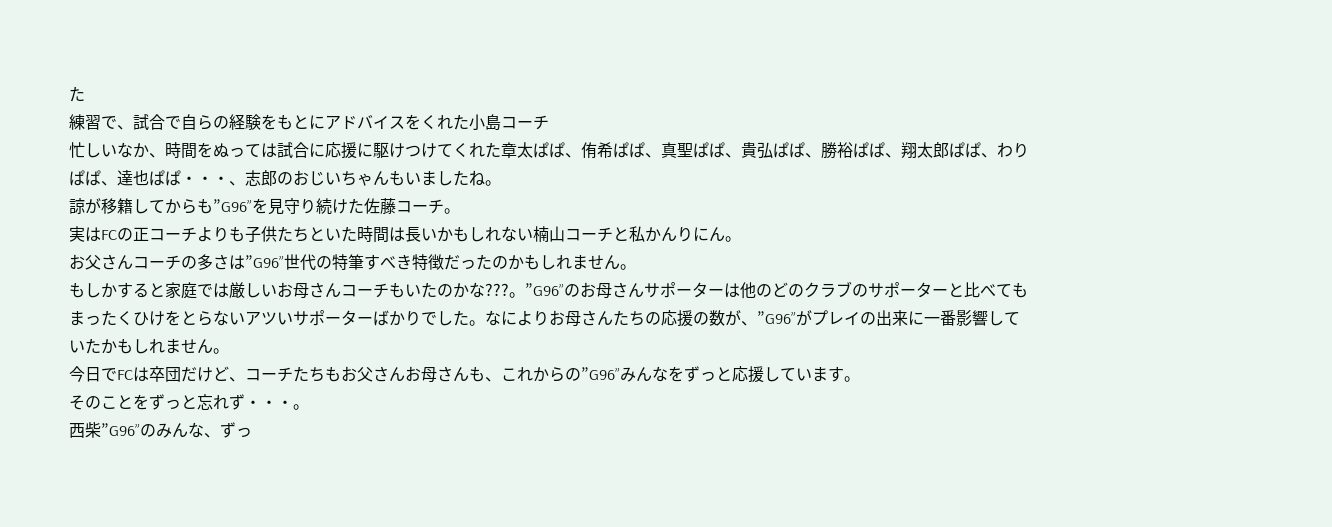た
練習で、試合で自らの経験をもとにアドバイスをくれた小島コーチ
忙しいなか、時間をぬっては試合に応援に駆けつけてくれた章太ぱぱ、侑希ぱぱ、真聖ぱぱ、貴弘ぱぱ、勝裕ぱぱ、翔太郎ぱぱ、わりぱぱ、達也ぱぱ・・・、志郎のおじいちゃんもいましたね。
諒が移籍してからも”G96”を見守り続けた佐藤コーチ。
実はFCの正コーチよりも子供たちといた時間は長いかもしれない楠山コーチと私かんりにん。
お父さんコーチの多さは”G96”世代の特筆すべき特徴だったのかもしれません。
もしかすると家庭では厳しいお母さんコーチもいたのかな???。”G96”のお母さんサポーターは他のどのクラブのサポーターと比べてもまったくひけをとらないアツいサポーターばかりでした。なによりお母さんたちの応援の数が、”G96”がプレイの出来に一番影響していたかもしれません。
今日でFCは卒団だけど、コーチたちもお父さんお母さんも、これからの”G96”みんなをずっと応援しています。
そのことをずっと忘れず・・・。
西柴”G96”のみんな、ずっ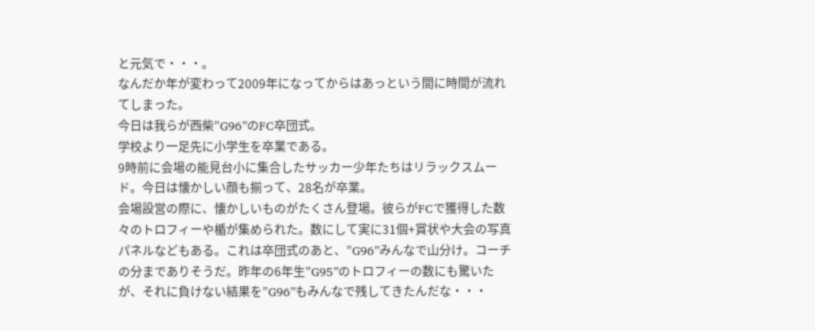と元気で・・・。
なんだか年が変わって2009年になってからはあっという間に時間が流れてしまった。
今日は我らが西柴”G96”のFC卒団式。
学校より一足先に小学生を卒業である。
9時前に会場の能見台小に集合したサッカー少年たちはリラックスムード。今日は懐かしい顔も揃って、28名が卒業。
会場設営の際に、懐かしいものがたくさん登場。彼らがFCで獲得した数々のトロフィーや楯が集められた。数にして実に31個+賞状や大会の写真パネルなどもある。これは卒団式のあと、”G96”みんなで山分け。コーチの分までありそうだ。昨年の6年生”G95”のトロフィーの数にも驚いたが、それに負けない結果を”G96”もみんなで残してきたんだな・・・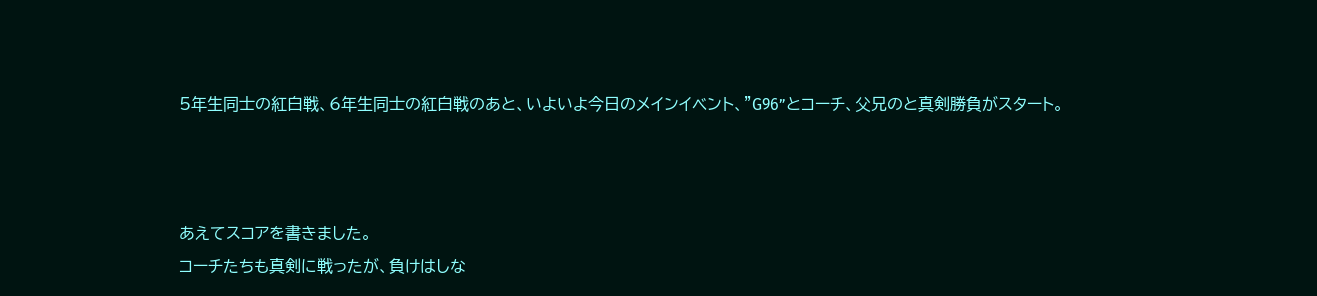5年生同士の紅白戦、6年生同士の紅白戦のあと、いよいよ今日のメインイベント、”G96”とコーチ、父兄のと真剣勝負がスタート。



あえてスコアを書きました。
コーチたちも真剣に戦ったが、負けはしな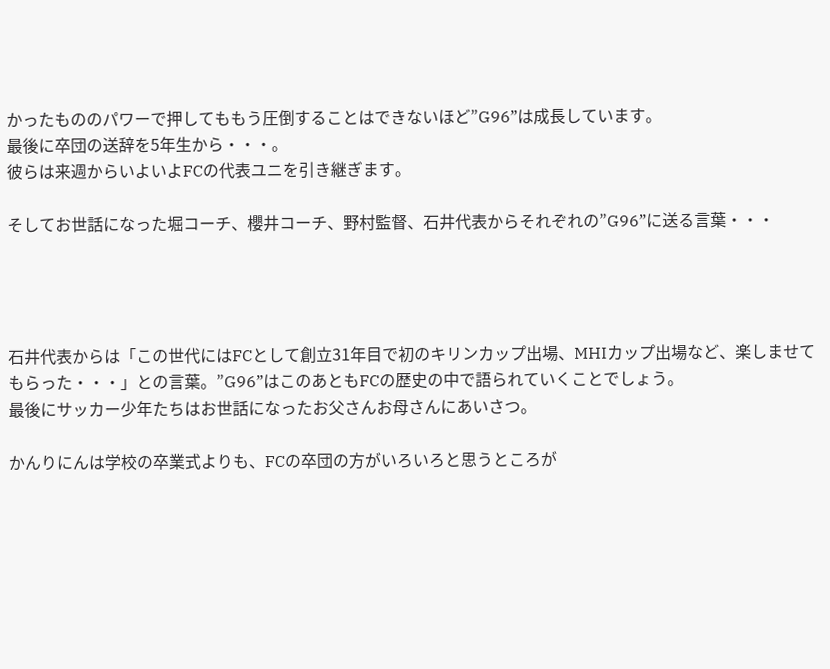かったもののパワーで押してももう圧倒することはできないほど”G96”は成長しています。
最後に卒団の送辞を5年生から・・・。
彼らは来週からいよいよFCの代表ユニを引き継ぎます。

そしてお世話になった堀コーチ、櫻井コーチ、野村監督、石井代表からそれぞれの”G96”に送る言葉・・・




石井代表からは「この世代にはFCとして創立31年目で初のキリンカップ出場、MHIカップ出場など、楽しませてもらった・・・」との言葉。”G96”はこのあともFCの歴史の中で語られていくことでしょう。
最後にサッカー少年たちはお世話になったお父さんお母さんにあいさつ。

かんりにんは学校の卒業式よりも、FCの卒団の方がいろいろと思うところが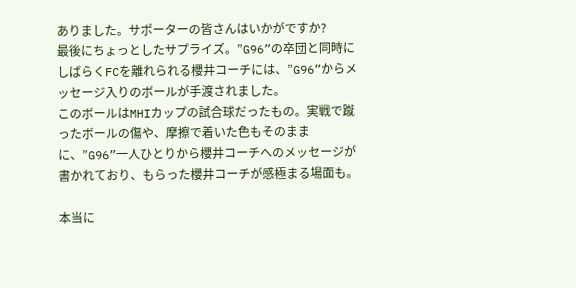ありました。サポーターの皆さんはいかがですか?
最後にちょっとしたサプライズ。”G96”の卒団と同時にしばらくFCを離れられる櫻井コーチには、”G96”からメッセージ入りのボールが手渡されました。
このボールはMHIカップの試合球だったもの。実戦で蹴ったボールの傷や、摩擦で着いた色もそのままに、”G96”一人ひとりから櫻井コーチへのメッセージが書かれており、もらった櫻井コーチが感極まる場面も。

本当に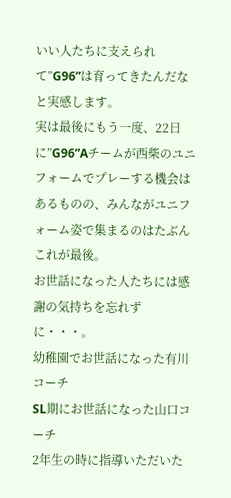いい人たちに支えられて”G96”は育ってきたんだなと実感します。
実は最後にもう一度、22日に”G96”Aチームが西柴のユニフォームでプレーする機会はあるものの、みんながユニフォーム姿で集まるのはたぶんこれが最後。
お世話になった人たちには感謝の気持ちを忘れずに・・・。
幼稚園でお世話になった有川コーチ
SL期にお世話になった山口コーチ
2年生の時に指導いただいた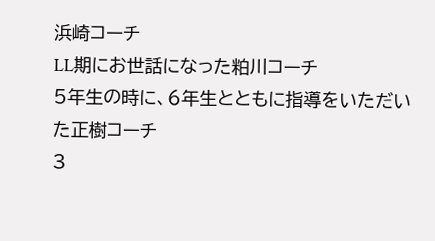浜崎コーチ
LL期にお世話になった粕川コーチ
5年生の時に、6年生とともに指導をいただいた正樹コーチ
3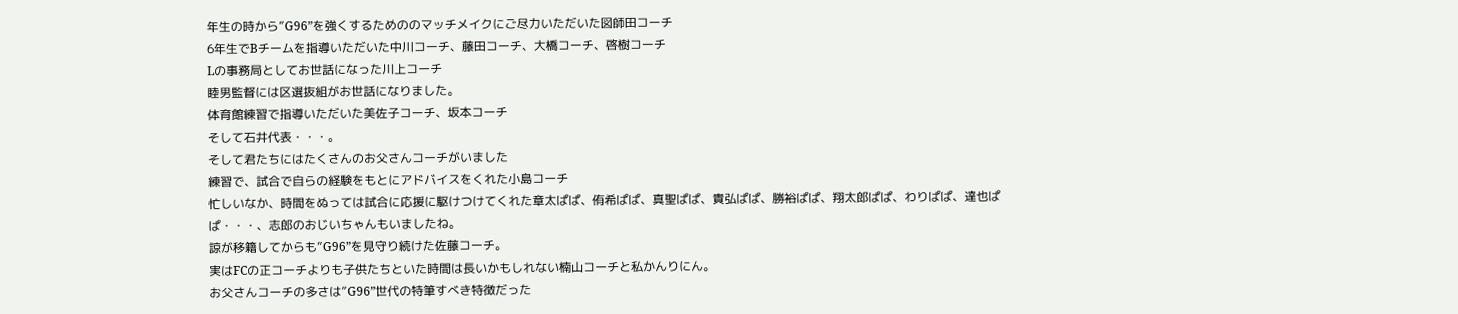年生の時から”G96”を強くするためののマッチメイクにご尽力いただいた図師田コーチ
6年生でBチームを指導いただいた中川コーチ、藤田コーチ、大橋コーチ、啓樹コーチ
Lの事務局としてお世話になった川上コーチ
睦男監督には区選抜組がお世話になりました。
体育館練習で指導いただいた美佐子コーチ、坂本コーチ
そして石井代表・・・。
そして君たちにはたくさんのお父さんコーチがいました
練習で、試合で自らの経験をもとにアドバイスをくれた小島コーチ
忙しいなか、時間をぬっては試合に応援に駆けつけてくれた章太ぱぱ、侑希ぱぱ、真聖ぱぱ、貴弘ぱぱ、勝裕ぱぱ、翔太郎ぱぱ、わりぱぱ、達也ぱぱ・・・、志郎のおじいちゃんもいましたね。
諒が移籍してからも”G96”を見守り続けた佐藤コーチ。
実はFCの正コーチよりも子供たちといた時間は長いかもしれない楠山コーチと私かんりにん。
お父さんコーチの多さは”G96”世代の特筆すべき特徴だった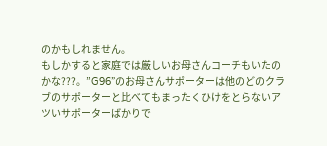のかもしれません。
もしかすると家庭では厳しいお母さんコーチもいたのかな???。”G96”のお母さんサポーターは他のどのクラブのサポーターと比べてもまったくひけをとらないアツいサポーターばかりで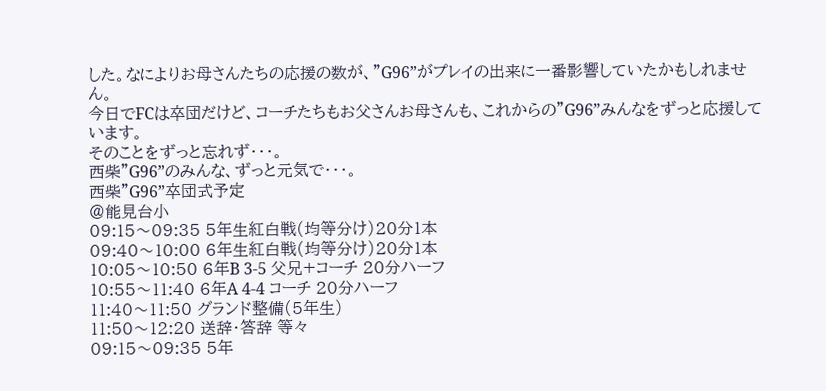した。なによりお母さんたちの応援の数が、”G96”がプレイの出来に一番影響していたかもしれません。
今日でFCは卒団だけど、コーチたちもお父さんお母さんも、これからの”G96”みんなをずっと応援しています。
そのことをずっと忘れず・・・。
西柴”G96”のみんな、ずっと元気で・・・。
西柴”G96”卒団式予定
@能見台小
09:15〜09:35 5年生紅白戦(均等分け)20分1本
09:40〜10:00 6年生紅白戦(均等分け)20分1本
10:05〜10:50 6年B 3-5 父兄+コーチ 20分ハーフ
10:55〜11:40 6年A 4-4 コーチ 20分ハーフ
11:40〜11:50 グランド整備(5年生)
11:50〜12:20 送辞・答辞 等々
09:15〜09:35 5年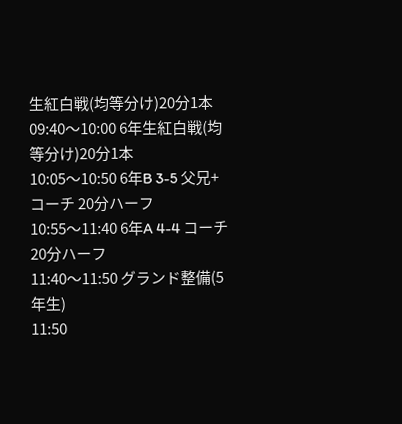生紅白戦(均等分け)20分1本
09:40〜10:00 6年生紅白戦(均等分け)20分1本
10:05〜10:50 6年B 3-5 父兄+コーチ 20分ハーフ
10:55〜11:40 6年A 4-4 コーチ 20分ハーフ
11:40〜11:50 グランド整備(5年生)
11:50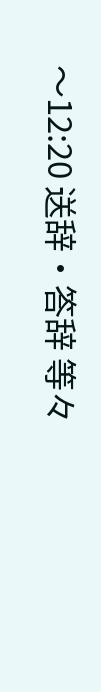〜12:20 送辞・答辞 等々